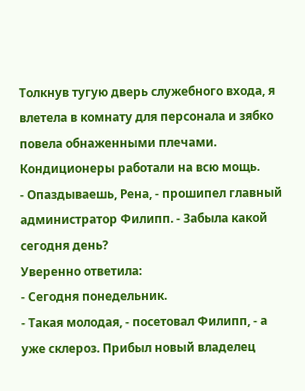Толкнув тугую дверь служебного входа, я влетела в комнату для персонала и зябко повела обнаженными плечами. Кондиционеры работали на всю мощь.
- Опаздываешь, Рена, - прошипел главный администратор Филипп. - Забыла какой сегодня день?
Уверенно ответила:
- Сегодня понедельник.
- Такая молодая, - посетовал Филипп, - а уже склероз. Прибыл новый владелец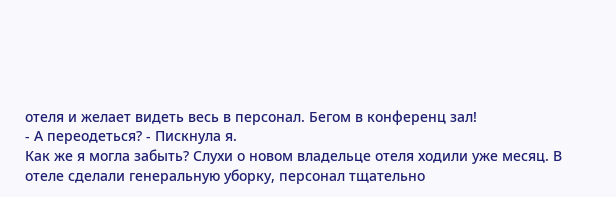отеля и желает видеть весь в персонал. Бегом в конференц зал!
- А переодеться? - Пискнула я.
Как же я могла забыть? Слухи о новом владельце отеля ходили уже месяц. В отеле сделали генеральную уборку, персонал тщательно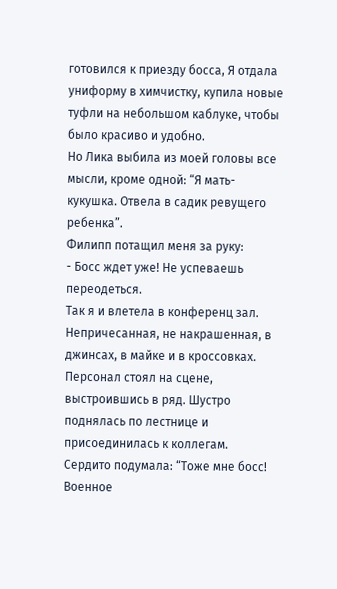готовился к приезду босса, Я отдала униформу в химчистку, купила новые туфли на небольшом каблуке, чтобы было красиво и удобно.
Но Лика выбила из моей головы все мысли, кроме одной: “Я мать-кукушка. Отвела в садик ревущего ребенка”.
Филипп потащил меня за руку:
- Босс ждет уже! Не успеваешь переодеться.
Так я и влетела в конференц зал. Непричесанная, не накрашенная, в джинсах, в майке и в кроссовках.
Персонал стоял на сцене, выстроившись в ряд. Шустро поднялась по лестнице и присоединилась к коллегам.
Сердито подумала: “Тоже мне босс! Военное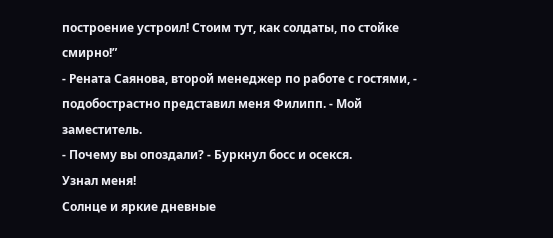построение устроил! Стоим тут, как солдаты, по стойке смирно!”
- Рената Саянова, второй менеджер по работе с гостями, - подобострастно представил меня Филипп. - Мой заместитель.
- Почему вы опоздали? - Буркнул босс и осекся.
Узнал меня!
Солнце и яркие дневные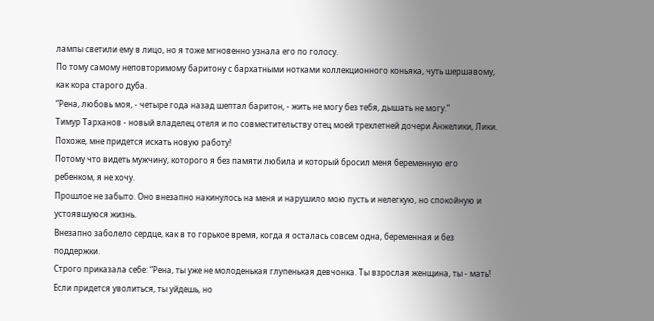лампы светили ему в лицо, но я тоже мгновенно узнала его по голосу.
По тому самому неповторимому баритону с бархатными нотками коллекционного коньяка, чуть шершавому, как кора старого дуба.
“Рена, любовь моя, - четыре года назад шептал баритон, - жить не могу без тебя, дышать не могу.”
Тимур Тарханов - новый владелец отеля и по совместительству отец моей трехлетней дочери Анжелики, Лики.
Похоже, мне придется искать новую работу!
Потому что видеть мужчину, которого я без памяти любила и который бросил меня беременную его ребенком, я не хочу.
Прошлое не забыто. Оно внезапно накинулось на меня и нарушило мою пусть и нелегкую, но спокойную и устоявшуюся жизнь.
Внезапно заболело сердце, как в то горькое время, когда я осталась совсем одна, беременная и без поддержки.
Строго приказала себе: “Рена, ты уже не молоденькая глупенькая девчонка. Ты взрослая женщина, ты - мать! Если придется уволиться, ты уйдешь, но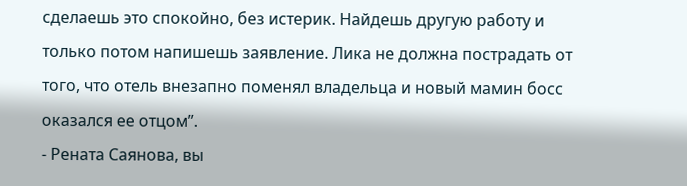сделаешь это спокойно, без истерик. Найдешь другую работу и только потом напишешь заявление. Лика не должна пострадать от того, что отель внезапно поменял владельца и новый мамин босс оказался ее отцом”.
- Рената Саянова, вы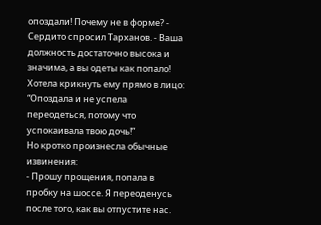опоздали! Почему не в форме? - Сердито спросил Тарханов. - Ваша должность достаточно высока и значима, а вы одеты как попало!
Хотела крикнуть ему прямо в лицо: “Опоздала и не успела переодеться, потому что успокаивала твою дочь!”
Но кротко произнесла обычные извинения:
- Прошу прощения, попала в пробку на шоссе. Я переоденусь после того, как вы отпустите нас.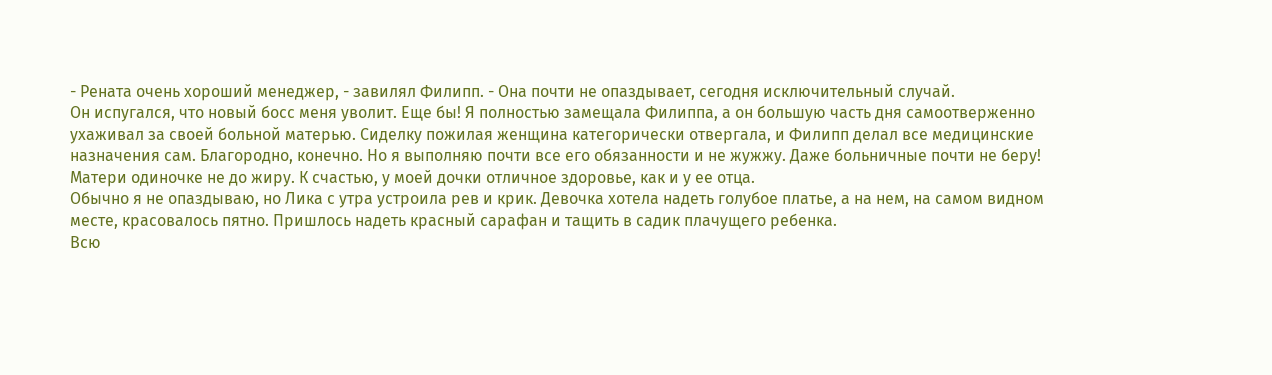- Рената очень хороший менеджер, - завилял Филипп. - Она почти не опаздывает, сегодня исключительный случай.
Он испугался, что новый босс меня уволит. Еще бы! Я полностью замещала Филиппа, а он большую часть дня самоотверженно ухаживал за своей больной матерью. Сиделку пожилая женщина категорически отвергала, и Филипп делал все медицинские назначения сам. Благородно, конечно. Но я выполняю почти все его обязанности и не жужжу. Даже больничные почти не беру! Матери одиночке не до жиру. К счастью, у моей дочки отличное здоровье, как и у ее отца.
Обычно я не опаздываю, но Лика с утра устроила рев и крик. Девочка хотела надеть голубое платье, а на нем, на самом видном месте, красовалось пятно. Пришлось надеть красный сарафан и тащить в садик плачущего ребенка.
Всю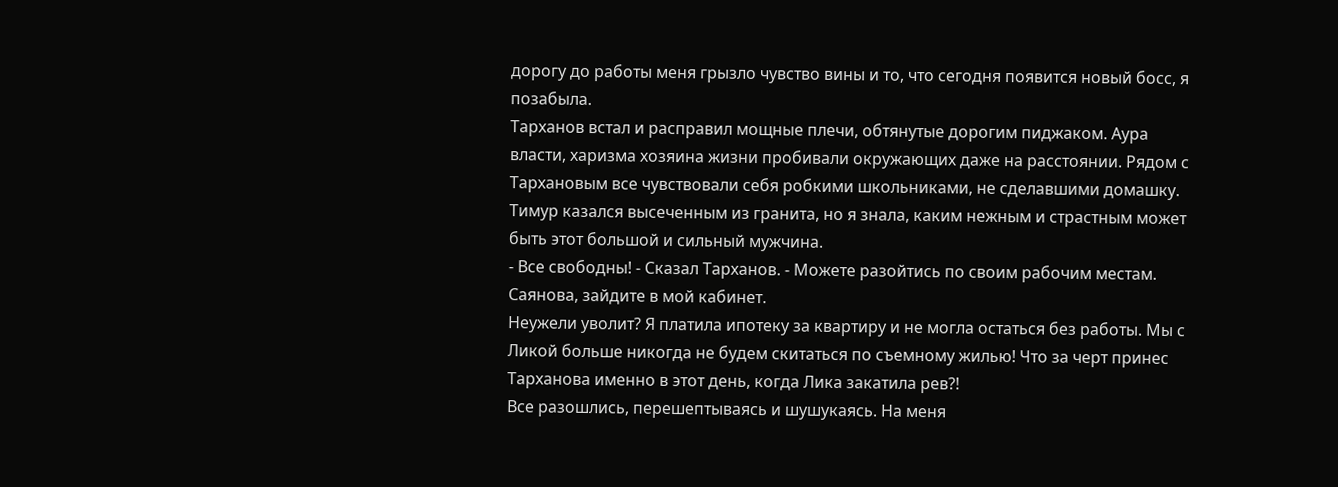дорогу до работы меня грызло чувство вины и то, что сегодня появится новый босс, я позабыла.
Тарханов встал и расправил мощные плечи, обтянутые дорогим пиджаком. Аура власти, харизма хозяина жизни пробивали окружающих даже на расстоянии. Рядом с Тархановым все чувствовали себя робкими школьниками, не сделавшими домашку.
Тимур казался высеченным из гранита, но я знала, каким нежным и страстным может быть этот большой и сильный мужчина.
- Все свободны! - Сказал Тарханов. - Можете разойтись по своим рабочим местам. Саянова, зайдите в мой кабинет.
Неужели уволит? Я платила ипотеку за квартиру и не могла остаться без работы. Мы с Ликой больше никогда не будем скитаться по съемному жилью! Что за черт принес Тарханова именно в этот день, когда Лика закатила рев?!
Все разошлись, перешептываясь и шушукаясь. На меня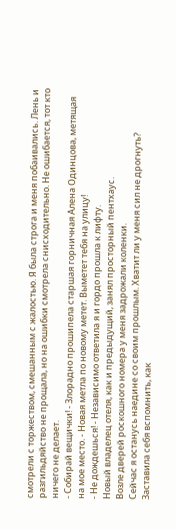смотрели с торжеством, смешанным с жалостью. Я была строга и меня побаивались. Лень и разгильдяйство не прощала, но на ошибки смотрела снисходительно. Не ошибается, тот кто ничего не делает.
- Собирай вещички! - Злорадно прошипела старшая горничная Алена Одинцова, метящая на мое место. - Новая метла по новому метет. Выметет тебя на улицу!
- Не дождешься! - Независимо ответила я и гордо прошла к лифту.
Новый владелец отеля, как и предыдущий, занял просторный пентхаус.
Возле дверей роскошного номера у меня задрожали коленки.
Сейчас я останусь наедине со своим прошлым. Хватит ли у меня сил не дрогнуть?
Заставила себя вспомнить, как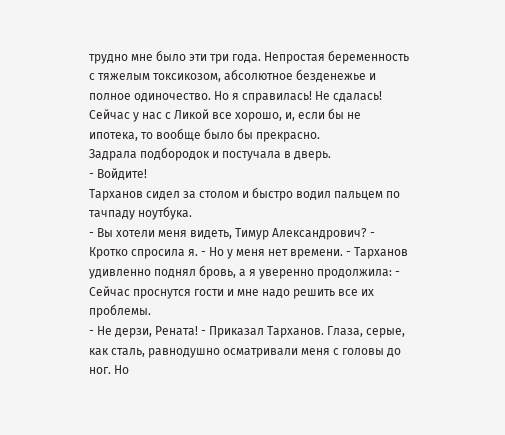трудно мне было эти три года. Непростая беременность с тяжелым токсикозом, абсолютное безденежье и полное одиночество. Но я справилась! Не сдалась! Сейчас у нас с Ликой все хорошо, и, если бы не ипотека, то вообще было бы прекрасно.
Задрала подбородок и постучала в дверь.
- Войдите!
Тарханов сидел за столом и быстро водил пальцем по тачпаду ноутбука.
- Вы хотели меня видеть, Тимур Александрович? - Кротко спросила я. - Но у меня нет времени. - Тарханов удивленно поднял бровь, а я уверенно продолжила: - Сейчас проснутся гости и мне надо решить все их проблемы.
- Не дерзи, Рената! - Приказал Тарханов. Глаза, серые, как сталь, равнодушно осматривали меня с головы до ног. Но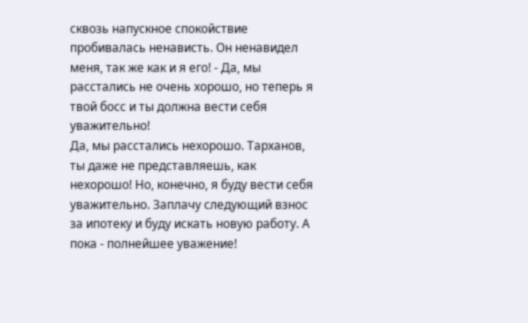сквозь напускное спокойствие пробивалась ненависть. Он ненавидел меня, так же как и я его! - Да, мы расстались не очень хорошо, но теперь я твой босс и ты должна вести себя уважительно!
Да, мы расстались нехорошо. Тарханов, ты даже не представляешь, как нехорошо! Но, конечно, я буду вести себя уважительно. Заплачу следующий взнос за ипотеку и буду искать новую работу. А пока - полнейшее уважение!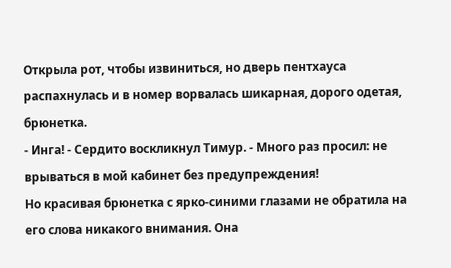Открыла рот, чтобы извиниться, но дверь пентхауса распахнулась и в номер ворвалась шикарная, дорого одетая, брюнетка.
- Инга! - Сердито воскликнул Тимур. - Много раз просил: не врываться в мой кабинет без предупреждения!
Но красивая брюнетка с ярко-синими глазами не обратила на его слова никакого внимания. Она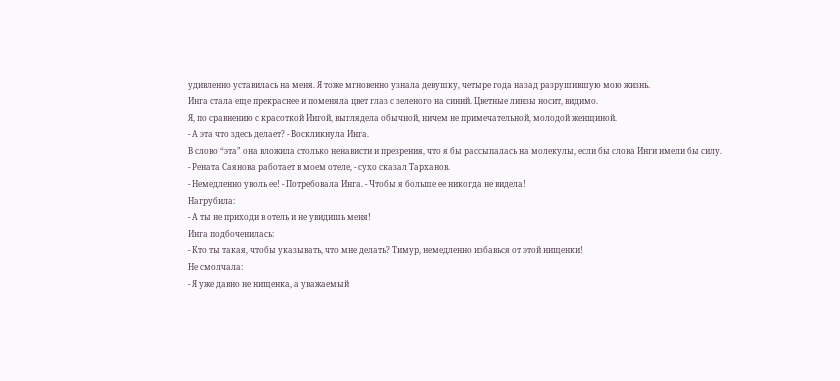удивленно уставилась на меня. Я тоже мгновенно узнала девушку, четыре года назад разрушившую мою жизнь.
Инга стала еще прекраснее и поменяла цвет глаз с зеленого на синий. Цветные линзы носит, видимо.
Я, по сравнению с красоткой Ингой, выглядела обычной, ничем не примечательной, молодой женщиной.
- А эта что здесь делает? - Воскликнула Инга.
В слово “эта” она вложила столько ненависти и презрения, что я бы рассыпалась на молекулы, если бы слова Инги имели бы силу.
- Рената Саянова работает в моем отеле, - сухо сказал Тарханов.
- Немедленно уволь ее! - Потребовала Инга. - Чтобы я больше ее никогда не видела!
Нагрубила:
- А ты не приходи в отель и не увидишь меня!
Инга подбоченилась:
- Кто ты такая, чтобы указывать, что мне делать? Тимур, немедленно избавься от этой нищенки!
Не смолчала:
- Я уже давно не нищенка, а уважаемый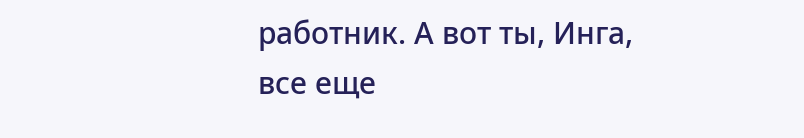работник. А вот ты, Инга, все еще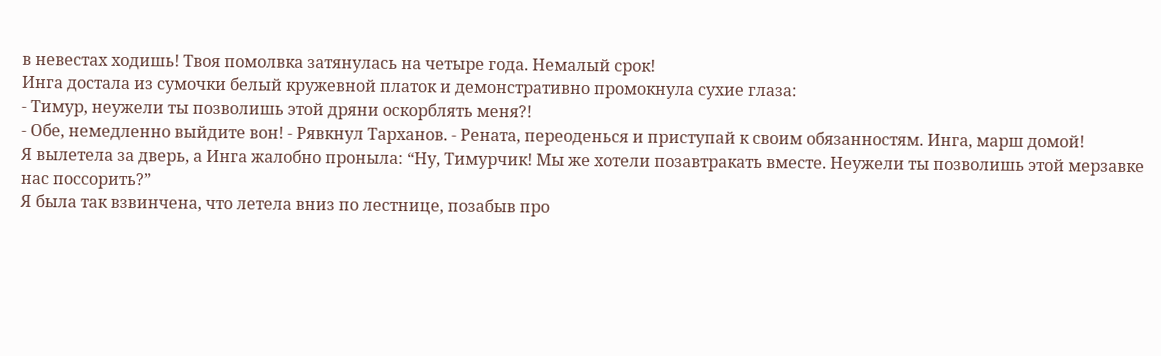в невестах ходишь! Твоя помолвка затянулась на четыре года. Немалый срок!
Инга достала из сумочки белый кружевной платок и демонстративно промокнула сухие глаза:
- Тимур, неужели ты позволишь этой дряни оскорблять меня?!
- Обе, немедленно выйдите вон! - Рявкнул Тарханов. - Рената, переоденься и приступай к своим обязанностям. Инга, марш домой!
Я вылетела за дверь, а Инга жалобно проныла: “Ну, Тимурчик! Мы же хотели позавтракать вместе. Неужели ты позволишь этой мерзавке нас поссорить?”
Я была так взвинчена, что летела вниз по лестнице, позабыв про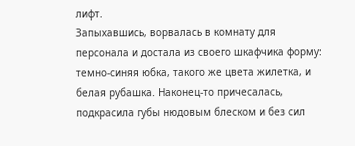лифт.
Запыхавшись, ворвалась в комнату для персонала и достала из своего шкафчика форму: темно-синяя юбка, такого же цвета жилетка, и белая рубашка. Наконец-то причесалась, подкрасила губы нюдовым блеском и без сил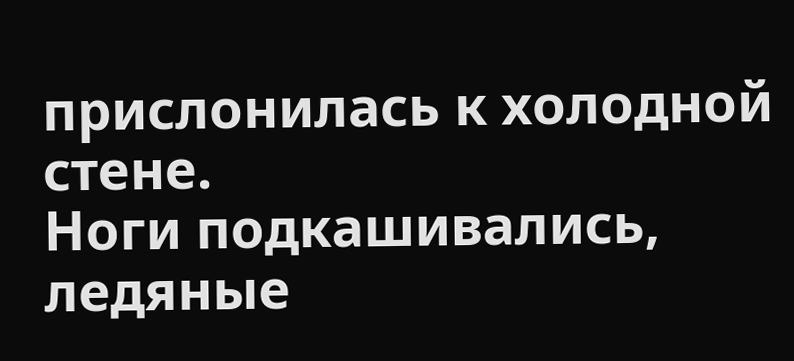прислонилась к холодной стене.
Ноги подкашивались, ледяные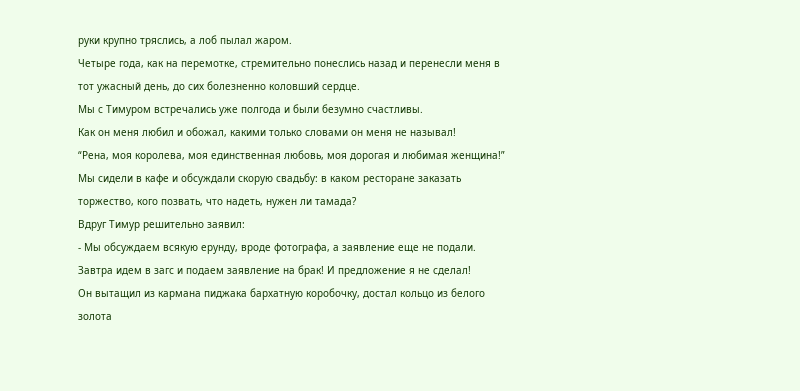руки крупно тряслись, а лоб пылал жаром.
Четыре года, как на перемотке, стремительно понеслись назад и перенесли меня в тот ужасный день, до сих болезненно коловший сердце.
Мы с Тимуром встречались уже полгода и были безумно счастливы.
Как он меня любил и обожал, какими только словами он меня не называл!
“Рена, моя королева, моя единственная любовь, моя дорогая и любимая женщина!”
Мы сидели в кафе и обсуждали скорую свадьбу: в каком ресторане заказать торжество, кого позвать, что надеть, нужен ли тамада?
Вдруг Тимур решительно заявил:
- Мы обсуждаем всякую ерунду, вроде фотографа, а заявление еще не подали. Завтра идем в загс и подаем заявление на брак! И предложение я не сделал!
Он вытащил из кармана пиджака бархатную коробочку, достал кольцо из белого золота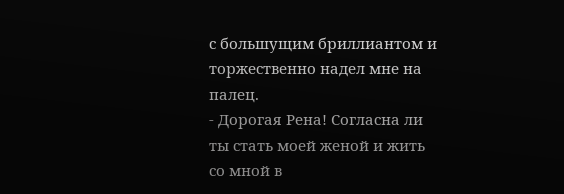с большущим бриллиантом и торжественно надел мне на палец.
- Дорогая Рена! Согласна ли ты стать моей женой и жить со мной в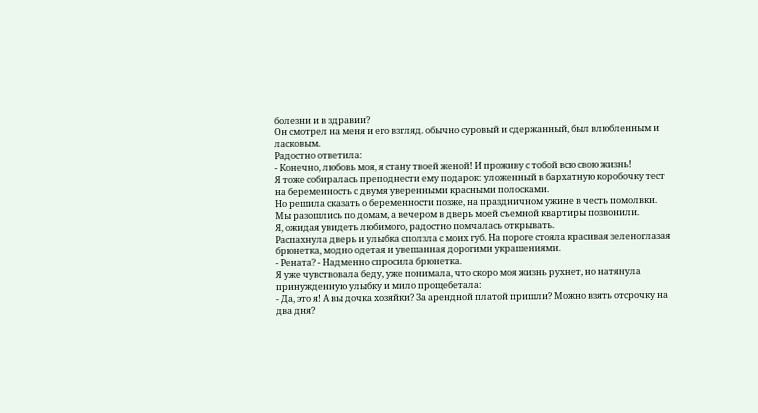болезни и в здравии?
Он смотрел на меня и его взгляд. обычно суровый и сдержанный, был влюбленным и ласковым.
Радостно ответила:
- Конечно, любовь моя, я стану твоей женой! И проживу с тобой всю свою жизнь!
Я тоже собиралась преподнести ему подарок: уложенный в бархатную коробочку тест на беременность с двумя уверенными красными полосками.
Но решила сказать о беременности позже, на праздничном ужине в честь помолвки.
Мы разошлись по домам, а вечером в дверь моей съемной квартиры позвонили.
Я, ожидая увидеть любимого, радостно помчалась открывать.
Распахнула дверь и улыбка сползла с моих губ. На пороге стояла красивая зеленоглазая брюнетка, модно одетая и увешанная дорогими украшениями.
- Рената? - Надменно спросила брюнетка.
Я уже чувствовала беду, уже понимала, что скоро моя жизнь рухнет, но натянула принужденную улыбку и мило прощебетала:
- Да, это я! А вы дочка хозяйки? За арендной платой пришли? Можно взять отсрочку на два дня?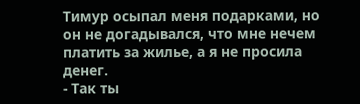Тимур осыпал меня подарками, но он не догадывался, что мне нечем платить за жилье, а я не просила денег.
- Так ты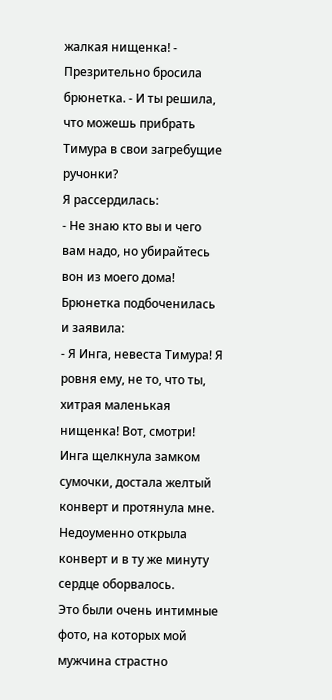жалкая нищенка! - Презрительно бросила брюнетка. - И ты решила, что можешь прибрать Тимура в свои загребущие ручонки?
Я рассердилась:
- Не знаю кто вы и чего вам надо, но убирайтесь вон из моего дома!
Брюнетка подбоченилась и заявила:
- Я Инга, невеста Тимура! Я ровня ему, не то, что ты, хитрая маленькая нищенка! Вот, смотри!
Инга щелкнула замком сумочки, достала желтый конверт и протянула мне.
Недоуменно открыла конверт и в ту же минуту сердце оборвалось.
Это были очень интимные фото, на которых мой мужчина страстно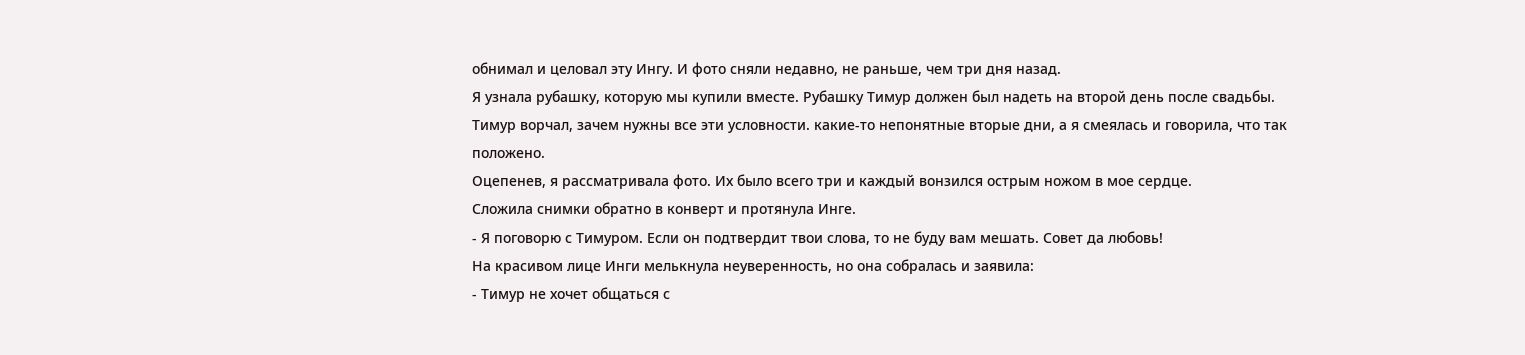обнимал и целовал эту Ингу. И фото сняли недавно, не раньше, чем три дня назад.
Я узнала рубашку, которую мы купили вместе. Рубашку Тимур должен был надеть на второй день после свадьбы. Тимур ворчал, зачем нужны все эти условности. какие-то непонятные вторые дни, а я смеялась и говорила, что так положено.
Оцепенев, я рассматривала фото. Их было всего три и каждый вонзился острым ножом в мое сердце.
Сложила снимки обратно в конверт и протянула Инге.
- Я поговорю с Тимуром. Если он подтвердит твои слова, то не буду вам мешать. Совет да любовь!
На красивом лице Инги мелькнула неуверенность, но она собралась и заявила:
- Тимур не хочет общаться с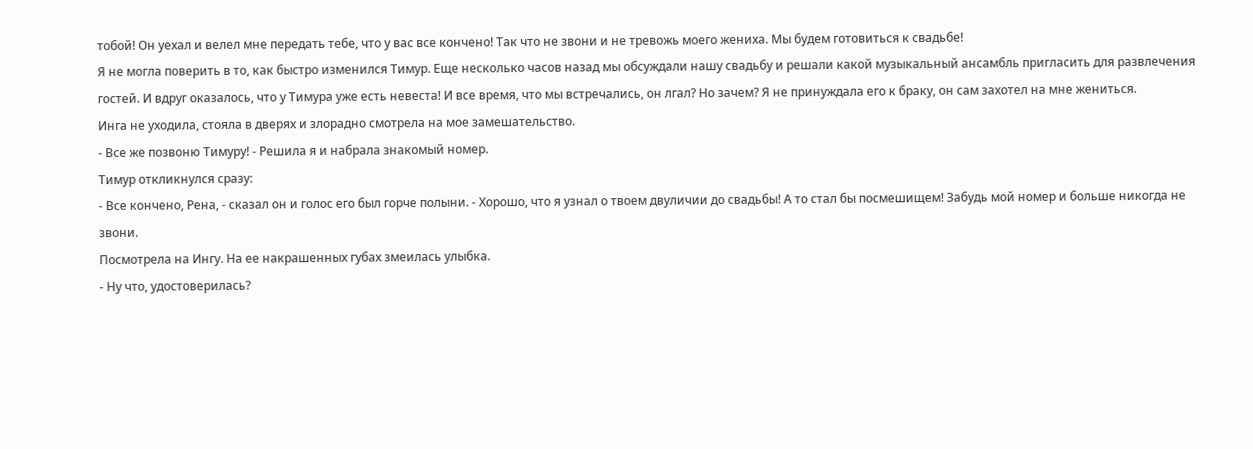тобой! Он уехал и велел мне передать тебе, что у вас все кончено! Так что не звони и не тревожь моего жениха. Мы будем готовиться к свадьбе!
Я не могла поверить в то, как быстро изменился Тимур. Еще несколько часов назад мы обсуждали нашу свадьбу и решали какой музыкальный ансамбль пригласить для развлечения гостей. И вдруг оказалось, что у Тимура уже есть невеста! И все время, что мы встречались, он лгал? Но зачем? Я не принуждала его к браку, он сам захотел на мне жениться.
Инга не уходила, стояла в дверях и злорадно смотрела на мое замешательство.
- Все же позвоню Тимуру! - Решила я и набрала знакомый номер.
Тимур откликнулся сразу:
- Все кончено, Рена, - сказал он и голос его был горче полыни. - Хорошо, что я узнал о твоем двуличии до свадьбы! А то стал бы посмешищем! Забудь мой номер и больше никогда не звони.
Посмотрела на Ингу. На ее накрашенных губах змеилась улыбка.
- Ну что, удостоверилась?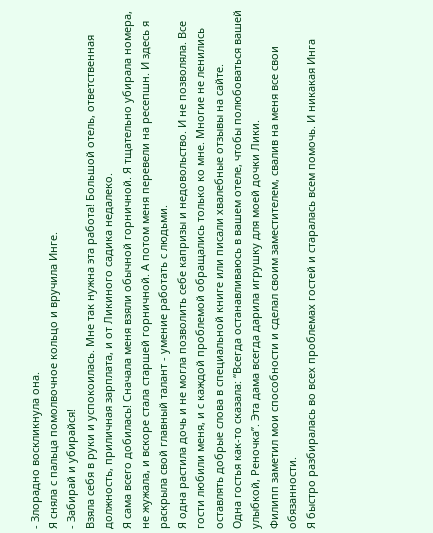- Злорадно воскликнула она.
Я сняла с пальца помолвочное кольцо и вручила Инге.
- Забирай и убирайся!
Взяла себя в руки и успокоилась. Мне так нужна эта работа! Большой отель, ответственная должность, приличная зарплата, и от Ликиного садика недалеко.
Я сама всего добилась! Сначала меня взяли обычной горничной. Я тщательно убирала номера, не жужала, и вскоре стала старшей горничной. А потом меня перевели на ресепшн. И здесь я раскрыла свой главный талант - умение работать с людьми.
Я одна растила дочь и не могла позволить себе капризы и недовольство. И не позволяла. Все гости любили меня, и с каждой проблемой обращались только ко мне. Многие не ленились оставлять добрые слова в специальной книге или писали хвалебные отзывы на сайте.
Одна гостья как-то сказала: “Всегда останавливаюсь в вашем отеле, чтобы полюбоваться вашей улыбкой, Реночка”. Эта дама всегда дарила игрушку для моей дочки Лики.
Филипп заметил мои способности и сделал своим заместителем, свалив на меня все свои обязанности.
Я быстро разбиралась во всех проблемах гостей и старалась всем помочь. И никакая Инга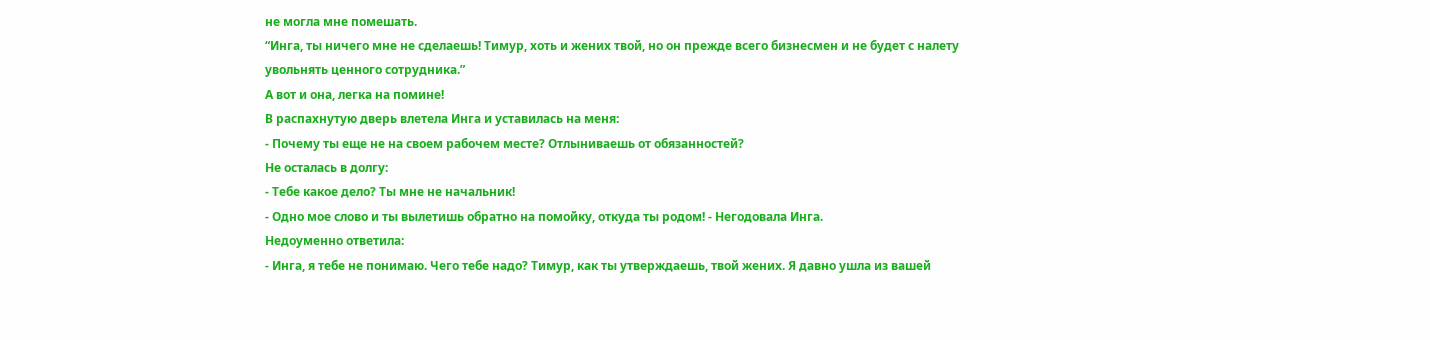не могла мне помешать.
“Инга, ты ничего мне не сделаешь! Тимур, хоть и жених твой, но он прежде всего бизнесмен и не будет с налету увольнять ценного сотрудника.”
А вот и она, легка на помине!
В распахнутую дверь влетела Инга и уставилась на меня:
- Почему ты еще не на своем рабочем месте? Отлыниваешь от обязанностей?
Не осталась в долгу:
- Тебе какое дело? Ты мне не начальник!
- Одно мое слово и ты вылетишь обратно на помойку, откуда ты родом! - Негодовала Инга.
Недоуменно ответила:
- Инга, я тебе не понимаю. Чего тебе надо? Тимур, как ты утверждаешь, твой жених. Я давно ушла из вашей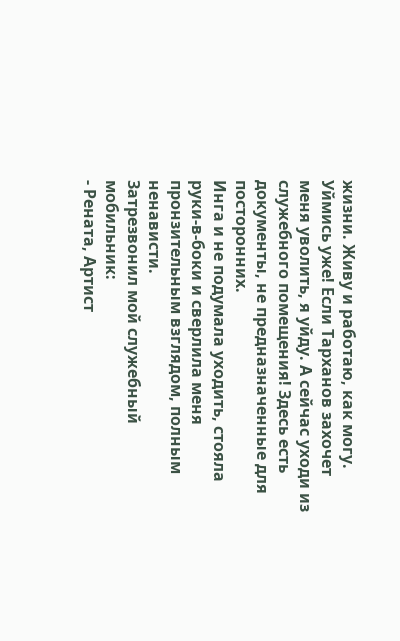жизни. Живу и работаю, как могу. Уймись уже! Если Тарханов захочет меня уволить, я уйду. А сейчас уходи из служебного помещения! Здесь есть документы, не предназначенные для посторонних.
Инга и не подумала уходить, стояла руки-в-боки и сверлила меня пронзительным взглядом, полным ненависти.
Затрезвонил мой служебный мобильник:
- Рената, Артист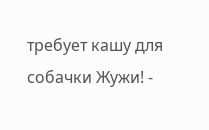требует кашу для собачки Жужи! -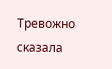Тревожно сказала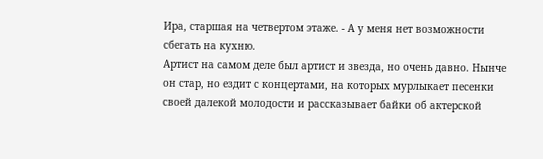Ира, старшая на четвертом этаже. - А у меня нет возможности сбегать на кухню.
Артист на самом деле был артист и звезда, но очень давно. Нынче он стар, но ездит с концертами, на которых мурлыкает песенки своей далекой молодости и рассказывает байки об актерской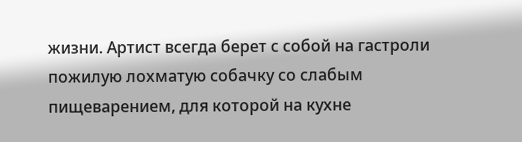жизни. Артист всегда берет с собой на гастроли пожилую лохматую собачку со слабым пищеварением, для которой на кухне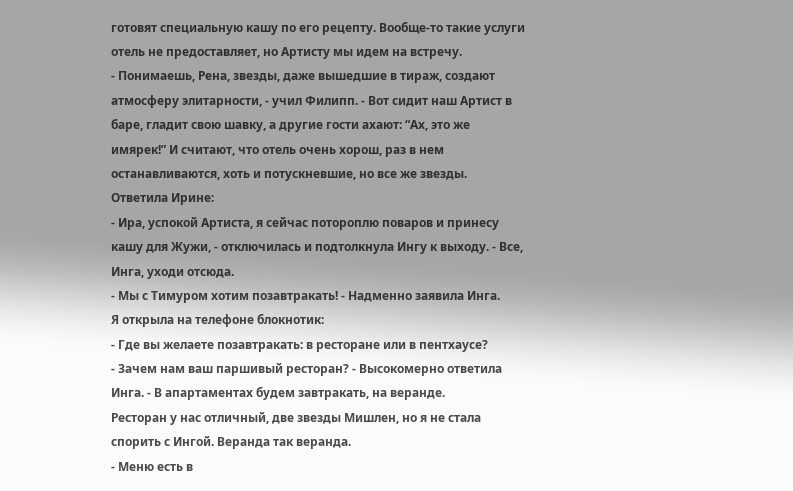готовят специальную кашу по его рецепту. Вообще-то такие услуги отель не предоставляет, но Артисту мы идем на встречу.
- Понимаешь, Рена, звезды, даже вышедшие в тираж, создают атмосферу элитарности, - учил Филипп. - Вот сидит наш Артист в баре, гладит свою шавку, а другие гости ахают: “Ах, это же имярек!” И считают, что отель очень хорош, раз в нем останавливаются, хоть и потускневшие, но все же звезды.
Ответила Ирине:
- Ира, успокой Артиста, я сейчас потороплю поваров и принесу кашу для Жужи, - отключилась и подтолкнула Ингу к выходу. - Все, Инга, уходи отсюда.
- Мы с Тимуром хотим позавтракать! - Надменно заявила Инга.
Я открыла на телефоне блокнотик:
- Где вы желаете позавтракать: в ресторане или в пентхаусе?
- Зачем нам ваш паршивый ресторан? - Высокомерно ответила Инга. - В апартаментах будем завтракать, на веранде.
Ресторан у нас отличный, две звезды Мишлен, но я не стала спорить с Ингой. Веранда так веранда.
- Меню есть в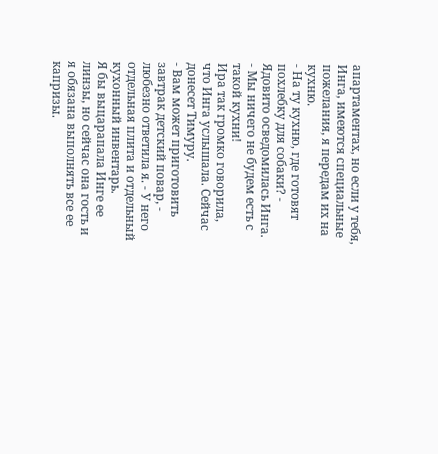апартаментах, но если у тебя, Инга, имеются специальные пожелания, я передам их на кухню.
- На ту кухню, где готовят похлебку для собаки? - Ядовито осведомилась Инга. - Мы ничего не будем есть с такой кухни!
Ира так громко говорила, что Инга услышала. Сейчас донесет Тимуру.
- Вам может приготовить завтрак детский повар, - любезно ответила я. - У него отдельная плита и отдельный кухонный инвентарь.
Я бы выцарапала Инге ее линзы, но сейчас она гость и я обязана выполнять все ее капризы.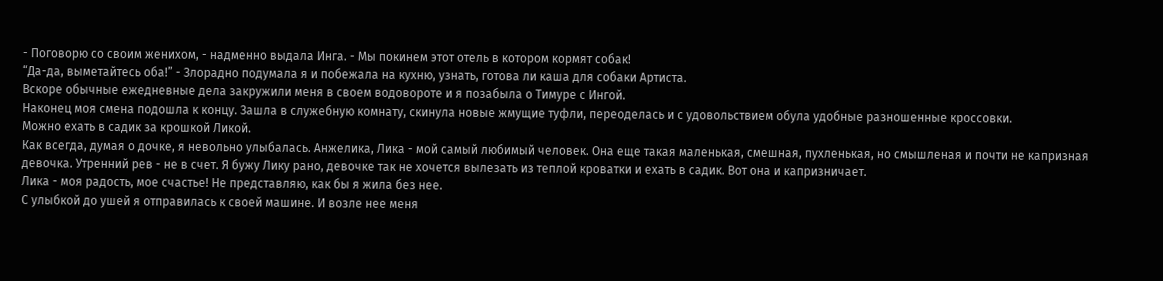- Поговорю со своим женихом, - надменно выдала Инга. - Мы покинем этот отель в котором кормят собак!
“Да-да, выметайтесь оба!” - Злорадно подумала я и побежала на кухню, узнать, готова ли каша для собаки Артиста.
Вскоре обычные ежедневные дела закружили меня в своем водовороте и я позабыла о Тимуре с Ингой.
Наконец моя смена подошла к концу. Зашла в служебную комнату, скинула новые жмущие туфли, переоделась и с удовольствием обула удобные разношенные кроссовки.
Можно ехать в садик за крошкой Ликой.
Как всегда, думая о дочке, я невольно улыбалась. Анжелика, Лика - мой самый любимый человек. Она еще такая маленькая, смешная, пухленькая, но смышленая и почти не капризная девочка. Утренний рев - не в счет. Я бужу Лику рано, девочке так не хочется вылезать из теплой кроватки и ехать в садик. Вот она и капризничает.
Лика - моя радость, мое счастье! Не представляю, как бы я жила без нее.
С улыбкой до ушей я отправилась к своей машине. И возле нее меня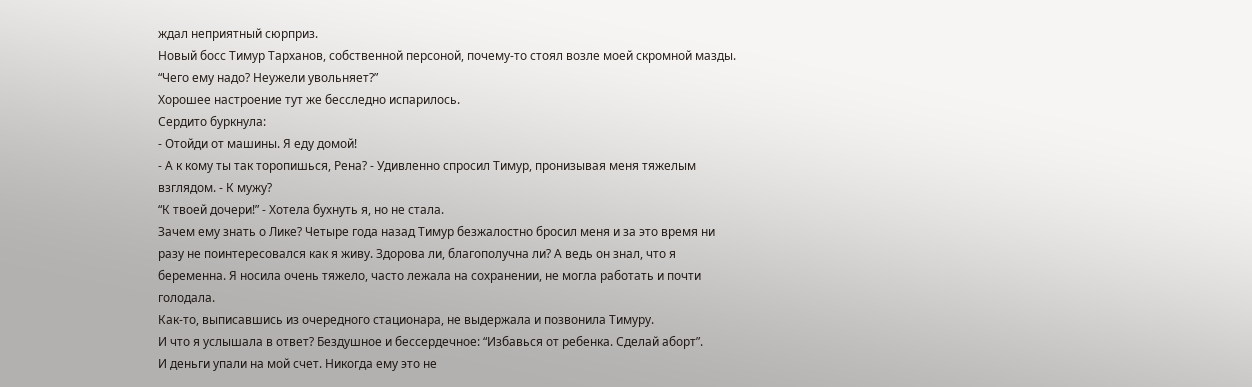ждал неприятный сюрприз.
Новый босс Тимур Тарханов, собственной персоной, почему-то стоял возле моей скромной мазды.
“Чего ему надо? Неужели увольняет?”
Хорошее настроение тут же бесследно испарилось.
Сердито буркнула:
- Отойди от машины. Я еду домой!
- А к кому ты так торопишься, Рена? - Удивленно спросил Тимур, пронизывая меня тяжелым взглядом. - К мужу?
“К твоей дочери!” - Хотела бухнуть я, но не стала.
Зачем ему знать о Лике? Четыре года назад Тимур безжалостно бросил меня и за это время ни разу не поинтересовался как я живу. Здорова ли, благополучна ли? А ведь он знал, что я беременна. Я носила очень тяжело, часто лежала на сохранении, не могла работать и почти голодала.
Как-то, выписавшись из очередного стационара, не выдержала и позвонила Тимуру.
И что я услышала в ответ? Бездушное и бессердечное: “Избавься от ребенка. Сделай аборт”.
И деньги упали на мой счет. Никогда ему это не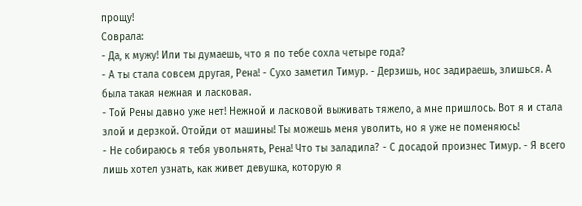прощу!
Соврала:
- Да, к мужу! Или ты думаешь, что я по тебе сохла четыре года?
- А ты стала совсем другая, Рена! - Сухо заметил Тимур. - Дерзишь, нос задираешь, злишься. А была такая нежная и ласковая.
- Той Рены давно уже нет! Нежной и ласковой выживать тяжело, а мне пришлось. Вот я и стала злой и дерзкой. Отойди от машины! Ты можешь меня уволить, но я уже не поменяюсь!
- Не собираюсь я тебя увольнять, Рена! Что ты заладила? - С досадой произнес Тимур. - Я всего лишь хотел узнать, как живет девушка, которую я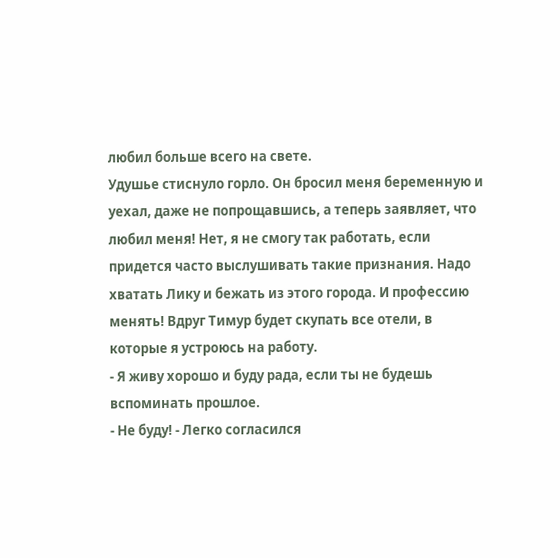любил больше всего на свете.
Удушье стиснуло горло. Он бросил меня беременную и уехал, даже не попрощавшись, а теперь заявляет, что любил меня! Нет, я не смогу так работать, если придется часто выслушивать такие признания. Надо хватать Лику и бежать из этого города. И профессию менять! Вдруг Тимур будет скупать все отели, в которые я устроюсь на работу.
- Я живу хорошо и буду рада, если ты не будешь вспоминать прошлое.
- Не буду! - Легко согласился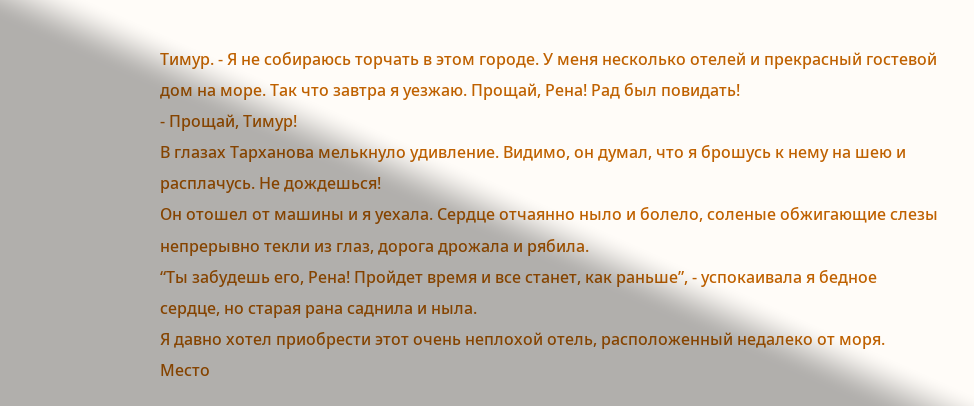Тимур. - Я не собираюсь торчать в этом городе. У меня несколько отелей и прекрасный гостевой дом на море. Так что завтра я уезжаю. Прощай, Рена! Рад был повидать!
- Прощай, Тимур!
В глазах Тарханова мелькнуло удивление. Видимо, он думал, что я брошусь к нему на шею и расплачусь. Не дождешься!
Он отошел от машины и я уехала. Сердце отчаянно ныло и болело, соленые обжигающие слезы непрерывно текли из глаз, дорога дрожала и рябила.
“Ты забудешь его, Рена! Пройдет время и все станет, как раньше”, - успокаивала я бедное сердце, но старая рана саднила и ныла.
Я давно хотел приобрести этот очень неплохой отель, расположенный недалеко от моря. Место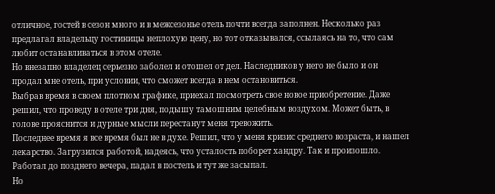отличное, гостей в сезон много и в межсезонье отель почти всегда заполнен. Несколько раз предлагал владельцу гостиницы неплохую цену, но тот отказывался, ссылаясь на то, что сам любит останавливаться в этом отеле.
Но внезапно владелец серьезно заболел и отошел от дел. Наследников у него не было и он продал мне отель, при условии, что сможет всегда в нем остановиться.
Выбрав время в своем плотном графике, приехал посмотреть свое новое приобретение. Даже решил, что проведу в отеле три дня, подышу тамошним целебным воздухом. Может быть, в голове прояснится и дурные мысли перестанут меня тревожить.
Последнее время я все время был не в духе. Решил, что у меня кризис среднего возраста, и нашел лекарство. Загрузился работой, надеясь, что усталость поборет хандру. Так и произошло. Работал до позднего вечера, падал в постель и тут же засыпал.
Но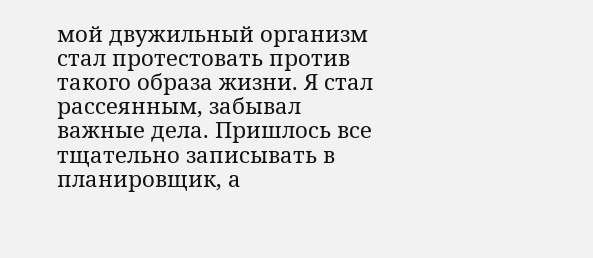мой двужильный организм стал протестовать против такого образа жизни. Я стал рассеянным, забывал важные дела. Пришлось все тщательно записывать в планировщик, а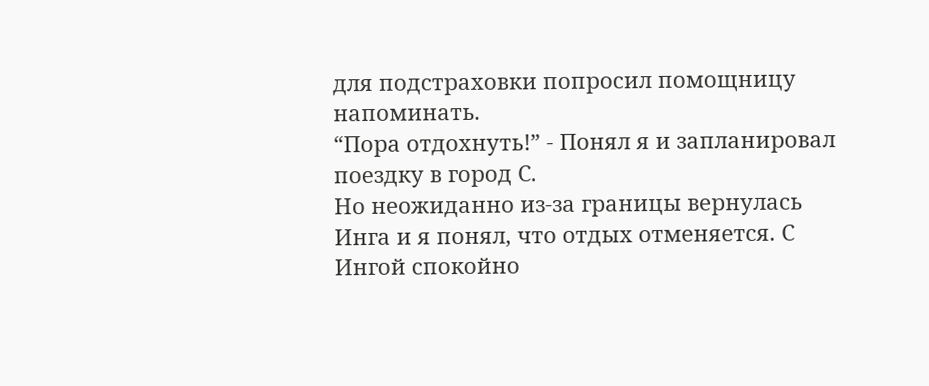для подстраховки попросил помощницу напоминать.
“Пора отдохнуть!” - Понял я и запланировал поездку в город С.
Но неожиданно из-за границы вернулась Инга и я понял, что отдых отменяется. С Ингой спокойно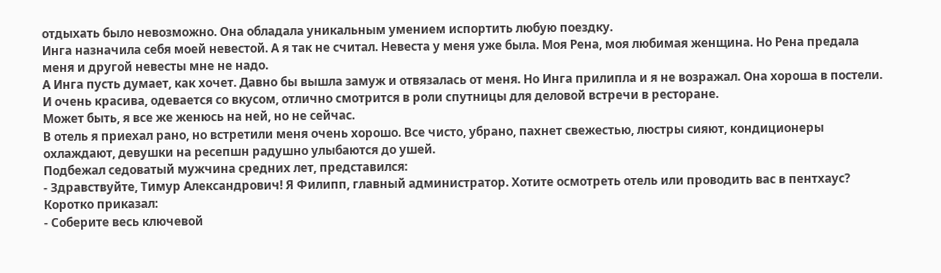отдыхать было невозможно. Она обладала уникальным умением испортить любую поездку.
Инга назначила себя моей невестой. А я так не считал. Невеста у меня уже была. Моя Рена, моя любимая женщина. Но Рена предала меня и другой невесты мне не надо.
А Инга пусть думает, как хочет. Давно бы вышла замуж и отвязалась от меня. Но Инга прилипла и я не возражал. Она хороша в постели. И очень красива, одевается со вкусом, отлично смотрится в роли спутницы для деловой встречи в ресторане.
Может быть, я все же женюсь на ней, но не сейчас.
В отель я приехал рано, но встретили меня очень хорошо. Все чисто, убрано, пахнет свежестью, люстры сияют, кондиционеры охлаждают, девушки на ресепшн радушно улыбаются до ушей.
Подбежал седоватый мужчина средних лет, представился:
- Здравствуйте, Тимур Александрович! Я Филипп, главный администратор. Хотите осмотреть отель или проводить вас в пентхаус?
Коротко приказал:
- Соберите весь ключевой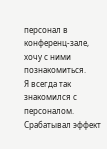персонал в конференц-зале, хочу с ними познакомиться.
Я всегда так знакомился с персоналом. Срабатывал эффект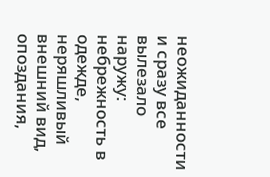неожиданности и сразу все вылезало наружу: небрежность в одежде, неряшливый внешний вид, опоздания,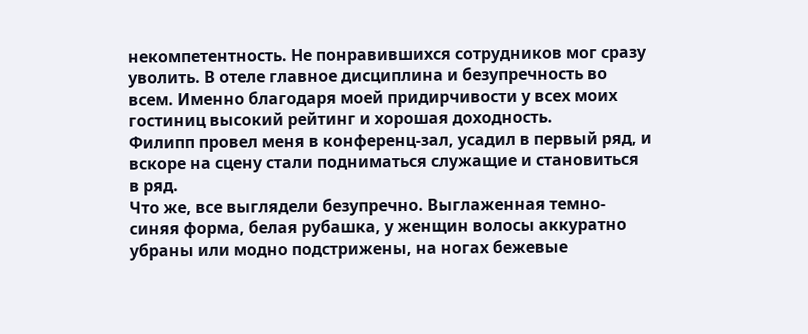некомпетентность. Не понравившихся сотрудников мог сразу уволить. В отеле главное дисциплина и безупречность во всем. Именно благодаря моей придирчивости у всех моих гостиниц высокий рейтинг и хорошая доходность.
Филипп провел меня в конференц-зал, усадил в первый ряд, и вскоре на сцену стали подниматься служащие и становиться в ряд.
Что же, все выглядели безупречно. Выглаженная темно-синяя форма, белая рубашка, у женщин волосы аккуратно убраны или модно подстрижены, на ногах бежевые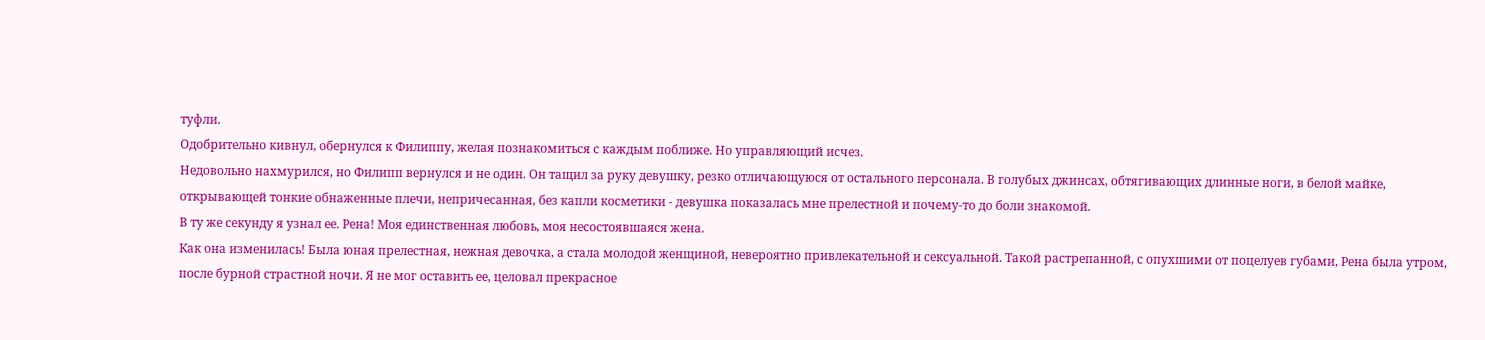туфли.
Одобрительно кивнул, обернулся к Филиппу, желая познакомиться с каждым поближе. Но управляющий исчез.
Недовольно нахмурился, но Филипп вернулся и не один. Он тащил за руку девушку, резко отличающуюся от остального персонала. В голубых джинсах, обтягивающих длинные ноги, в белой майке, открывающей тонкие обнаженные плечи, непричесанная, без капли косметики - девушка показалась мне прелестной и почему-то до боли знакомой.
В ту же секунду я узнал ее. Рена! Моя единственная любовь, моя несостоявшаяся жена.
Как она изменилась! Была юная прелестная, нежная девочка, а стала молодой женщиной, невероятно привлекательной и сексуальной. Такой растрепанной, с опухшими от поцелуев губами, Рена была утром, после бурной страстной ночи. Я не мог оставить ее, целовал прекрасное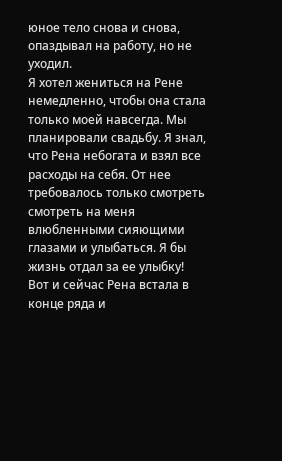юное тело снова и снова, опаздывал на работу, но не уходил.
Я хотел жениться на Рене немедленно, чтобы она стала только моей навсегда. Мы планировали свадьбу. Я знал, что Рена небогата и взял все расходы на себя. От нее требовалось только смотреть смотреть на меня влюбленными сияющими глазами и улыбаться. Я бы жизнь отдал за ее улыбку!
Вот и сейчас Рена встала в конце ряда и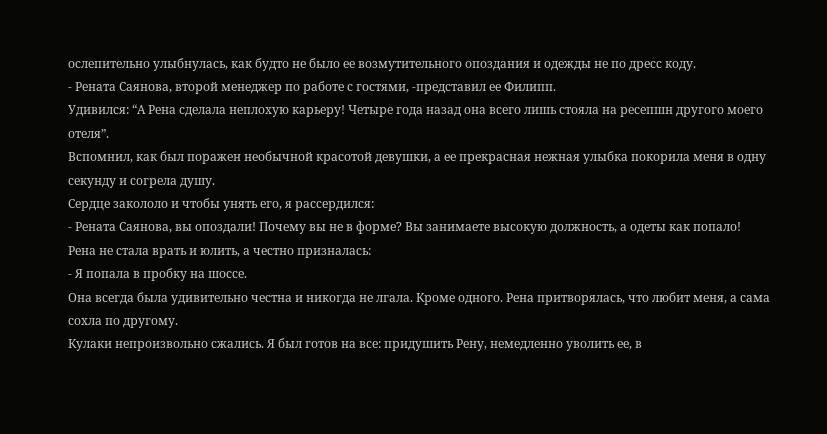ослепительно улыбнулась, как будто не было ее возмутительного опоздания и одежды не по дресс коду.
- Рената Саянова, второй менеджер по работе с гостями, -представил ее Филипп.
Удивился: “А Рена сделала неплохую карьеру! Четыре года назад она всего лишь стояла на ресепшн другого моего отеля”.
Вспомнил, как был поражен необычной красотой девушки, а ее прекрасная нежная улыбка покорила меня в одну секунду и согрела душу.
Сердце закололо и чтобы унять его, я рассердился:
- Рената Саянова, вы опоздали! Почему вы не в форме? Вы занимаете высокую должность, а одеты как попало!
Рена не стала врать и юлить, а честно призналась:
- Я попала в пробку на шоссе.
Она всегда была удивительно честна и никогда не лгала. Кроме одного. Рена притворялась, что любит меня, а сама сохла по другому.
Кулаки непроизвольно сжались. Я был готов на все: придушить Рену, немедленно уволить ее, в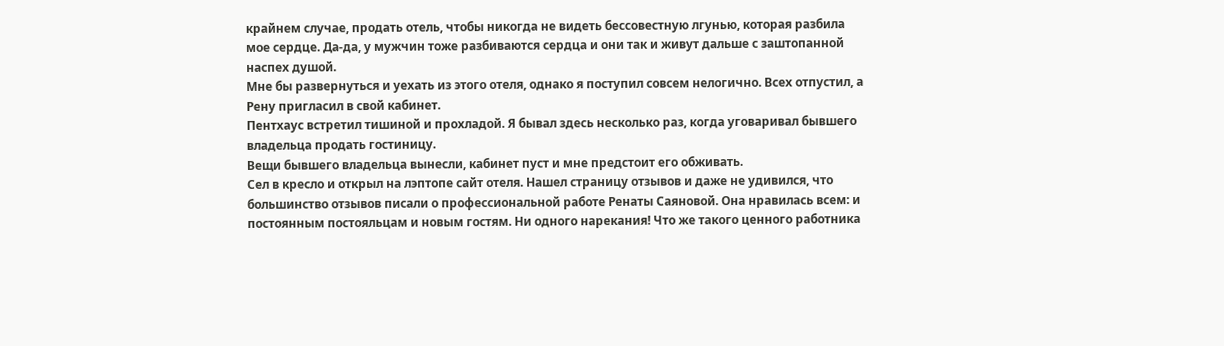крайнем случае, продать отель, чтобы никогда не видеть бессовестную лгунью, которая разбила мое сердце. Да-да, у мужчин тоже разбиваются сердца и они так и живут дальше с заштопанной наспех душой.
Мне бы развернуться и уехать из этого отеля, однако я поступил совсем нелогично. Всех отпустил, а Рену пригласил в свой кабинет.
Пентхаус встретил тишиной и прохладой. Я бывал здесь несколько раз, когда уговаривал бывшего владельца продать гостиницу.
Вещи бывшего владельца вынесли, кабинет пуст и мне предстоит его обживать.
Сел в кресло и открыл на лэптопе сайт отеля. Нашел страницу отзывов и даже не удивился, что большинство отзывов писали о профессиональной работе Ренаты Саяновой. Она нравилась всем: и постоянным постояльцам и новым гостям. Ни одного нарекания! Что же такого ценного работника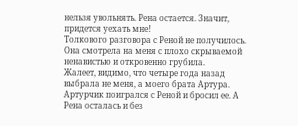нельзя увольнять. Рена остается. Значит, придется уехать мне!
Толкового разговора с Реной не получилось. Она смотрела на меня с плохо скрываемой ненавистью и откровенно грубила.
Жалеет, видимо, что четыре года назад выбрала не меня, а моего брата Артура. Артурчик поигрался с Реной и бросил ее. А Рена осталась и без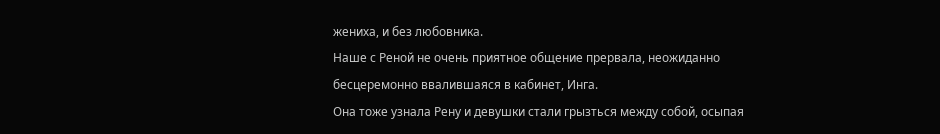жениха, и без любовника.
Наше с Реной не очень приятное общение прервала, неожиданно бесцеремонно ввалившаяся в кабинет, Инга.
Она тоже узнала Рену и девушки стали грызться между собой, осыпая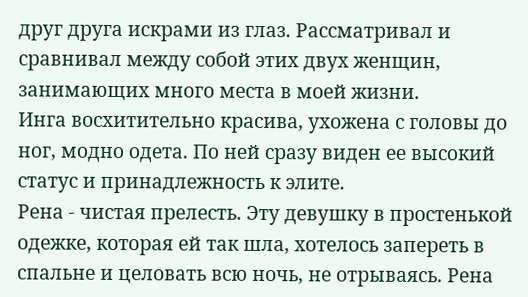друг друга искрами из глаз. Рассматривал и сравнивал между собой этих двух женщин, занимающих много места в моей жизни.
Инга восхитительно красива, ухожена с головы до ног, модно одета. По ней сразу виден ее высокий статус и принадлежность к элите.
Рена - чистая прелесть. Эту девушку в простенькой одежке, которая ей так шла, хотелось запереть в спальне и целовать всю ночь, не отрываясь. Рена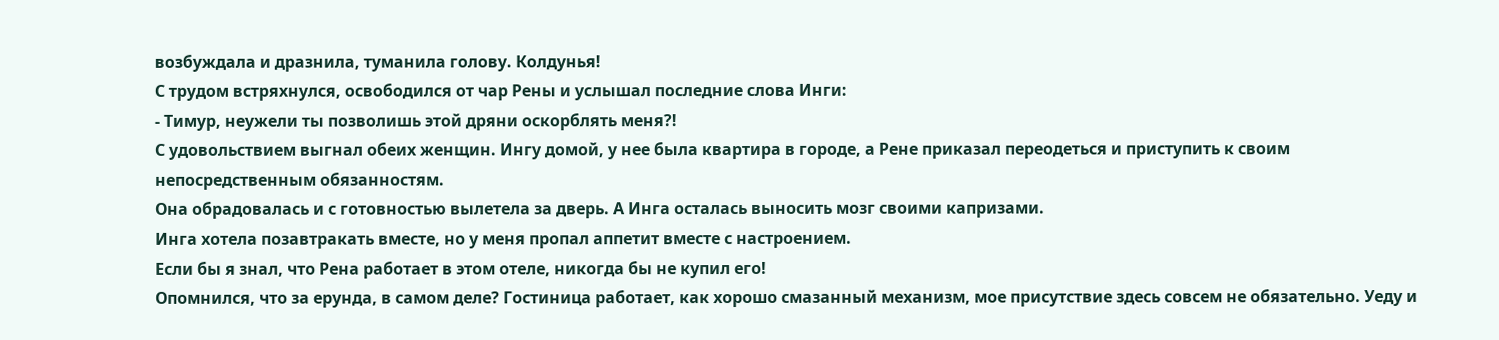возбуждала и дразнила, туманила голову. Колдунья!
С трудом встряхнулся, освободился от чар Рены и услышал последние слова Инги:
- Тимур, неужели ты позволишь этой дряни оскорблять меня?!
С удовольствием выгнал обеих женщин. Ингу домой, у нее была квартира в городе, а Рене приказал переодеться и приступить к своим непосредственным обязанностям.
Она обрадовалась и с готовностью вылетела за дверь. А Инга осталась выносить мозг своими капризами.
Инга хотела позавтракать вместе, но у меня пропал аппетит вместе с настроением.
Если бы я знал, что Рена работает в этом отеле, никогда бы не купил его!
Опомнился, что за ерунда, в самом деле? Гостиница работает, как хорошо смазанный механизм, мое присутствие здесь совсем не обязательно. Уеду и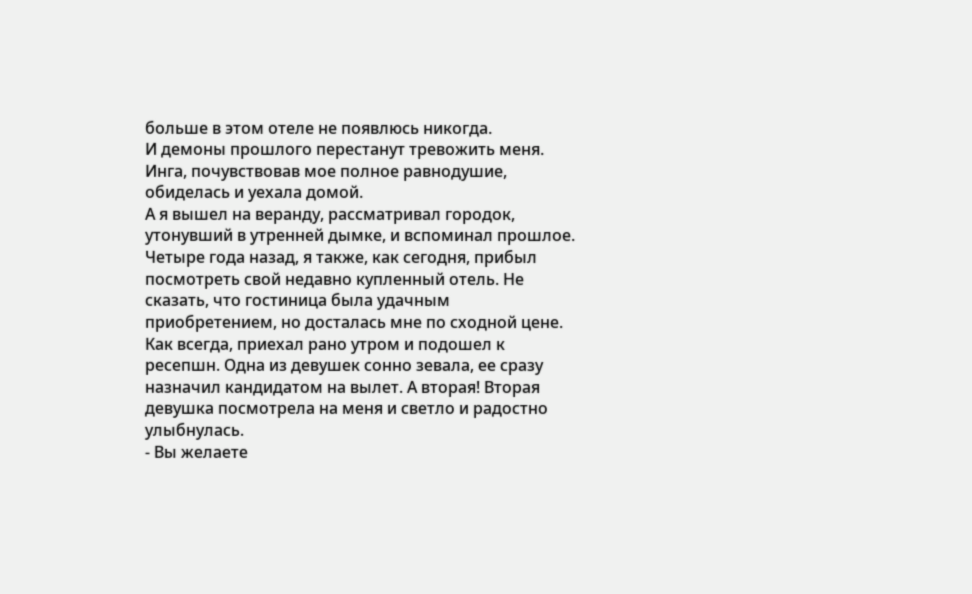больше в этом отеле не появлюсь никогда.
И демоны прошлого перестанут тревожить меня.
Инга, почувствовав мое полное равнодушие, обиделась и уехала домой.
А я вышел на веранду, рассматривал городок, утонувший в утренней дымке, и вспоминал прошлое.
Четыре года назад, я также, как сегодня, прибыл посмотреть свой недавно купленный отель. Не сказать, что гостиница была удачным приобретением, но досталась мне по сходной цене.
Как всегда, приехал рано утром и подошел к ресепшн. Одна из девушек сонно зевала, ее сразу назначил кандидатом на вылет. А вторая! Вторая девушка посмотрела на меня и светло и радостно улыбнулась.
- Вы желаете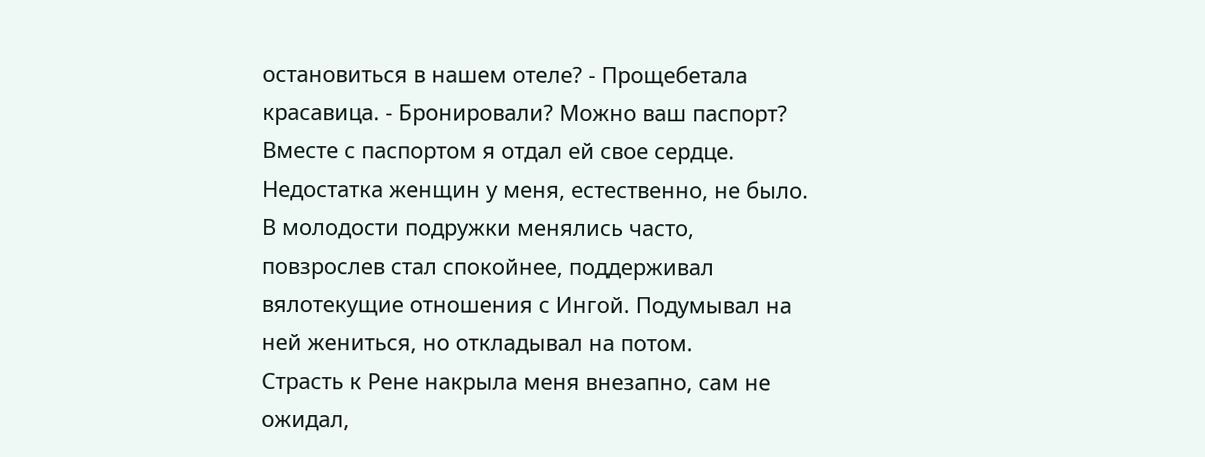остановиться в нашем отеле? - Прощебетала красавица. - Бронировали? Можно ваш паспорт?
Вместе с паспортом я отдал ей свое сердце.
Недостатка женщин у меня, естественно, не было. В молодости подружки менялись часто, повзрослев стал спокойнее, поддерживал вялотекущие отношения с Ингой. Подумывал на ней жениться, но откладывал на потом.
Страсть к Рене накрыла меня внезапно, сам не ожидал,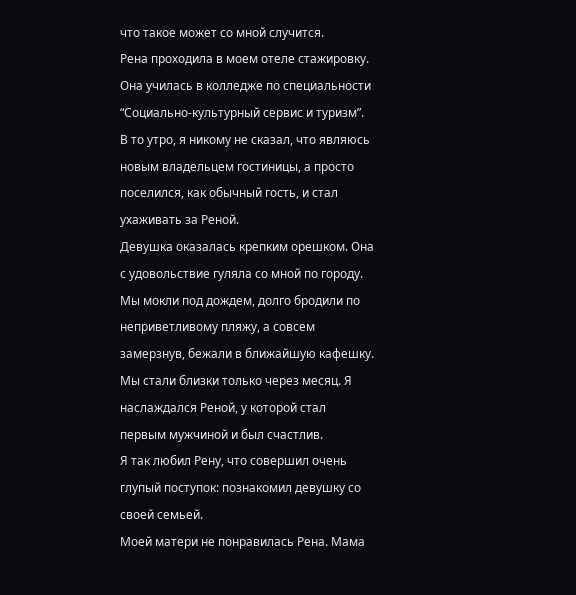что такое может со мной случится.
Рена проходила в моем отеле стажировку. Она училась в колледже по специальности “Социально-культурный сервис и туризм”.
В то утро, я никому не сказал, что являюсь новым владельцем гостиницы, а просто поселился, как обычный гость, и стал ухаживать за Реной.
Девушка оказалась крепким орешком. Она с удовольствие гуляла со мной по городу. Мы мокли под дождем, долго бродили по неприветливому пляжу, а совсем замерзнув, бежали в ближайшую кафешку.
Мы стали близки только через месяц. Я наслаждался Реной, у которой стал первым мужчиной и был счастлив.
Я так любил Рену, что совершил очень глупый поступок: познакомил девушку со своей семьей.
Моей матери не понравилась Рена. Мама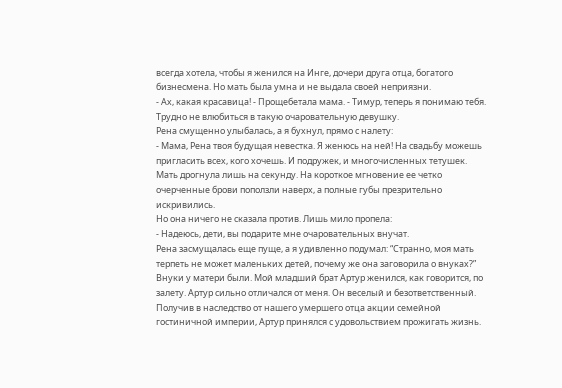всегда хотела, чтобы я женился на Инге, дочери друга отца, богатого бизнесмена. Но мать была умна и не выдала своей неприязни.
- Ах, какая красавица! - Прощебетала мама. - Тимур, теперь я понимаю тебя. Трудно не влюбиться в такую очаровательную девушку.
Рена смущенно улыбалась, а я бухнул, прямо с налету:
- Мама, Рена твоя будущая невестка. Я женюсь на ней! На свадьбу можешь пригласить всех, кого хочешь. И подружек, и многочисленных тетушек.
Мать дрогнула лишь на секунду. На короткое мгновение ее четко очерченные брови поползли наверх, а полные губы презрительно искривились.
Но она ничего не сказала против. Лишь мило пропела:
- Надеюсь, дети, вы подарите мне очаровательных внучат.
Рена засмущалась еще пуще, а я удивленно подумал: “Странно, моя мать терпеть не может маленьких детей, почему же она заговорила о внуках?”
Внуки у матери были. Мой младший брат Артур женился, как говорится, по залету. Артур сильно отличался от меня. Он веселый и безответственный. Получив в наследство от нашего умершего отца акции семейной гостиничной империи, Артур принялся с удовольствием прожигать жизнь.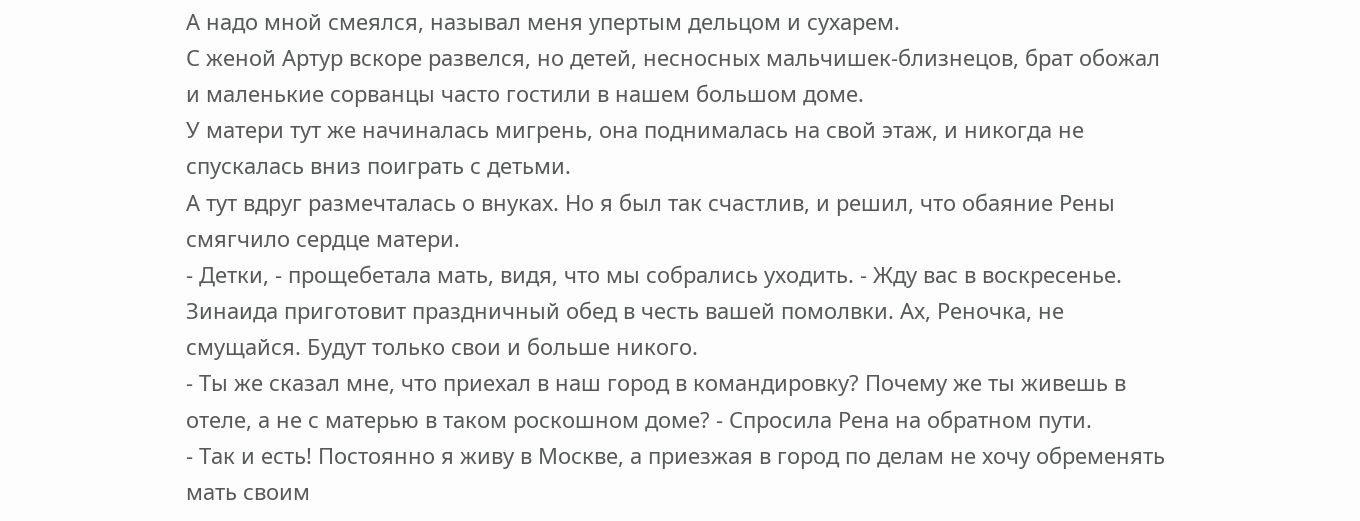А надо мной смеялся, называл меня упертым дельцом и сухарем.
С женой Артур вскоре развелся, но детей, несносных мальчишек-близнецов, брат обожал и маленькие сорванцы часто гостили в нашем большом доме.
У матери тут же начиналась мигрень, она поднималась на свой этаж, и никогда не спускалась вниз поиграть с детьми.
А тут вдруг размечталась о внуках. Но я был так счастлив, и решил, что обаяние Рены смягчило сердце матери.
- Детки, - прощебетала мать, видя, что мы собрались уходить. - Жду вас в воскресенье. Зинаида приготовит праздничный обед в честь вашей помолвки. Ах, Реночка, не смущайся. Будут только свои и больше никого.
- Ты же сказал мне, что приехал в наш город в командировку? Почему же ты живешь в отеле, а не с матерью в таком роскошном доме? - Спросила Рена на обратном пути.
- Так и есть! Постоянно я живу в Москве, а приезжая в город по делам не хочу обременять мать своим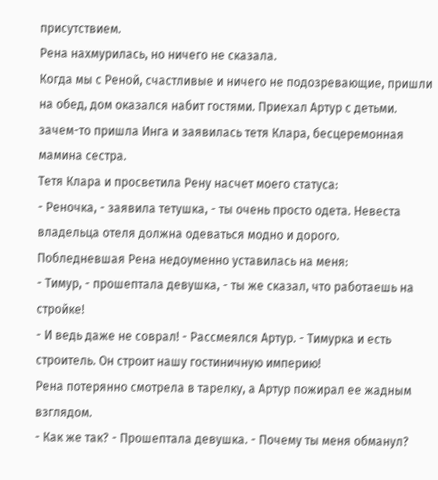присутствием.
Рена нахмурилась, но ничего не сказала.
Когда мы с Реной, счастливые и ничего не подозревающие, пришли на обед, дом оказался набит гостями. Приехал Артур с детьми. зачем-то пришла Инга и заявилась тетя Клара, бесцеремонная мамина сестра.
Тетя Клара и просветила Рену насчет моего статуса:
- Реночка, - заявила тетушка, - ты очень просто одета. Невеста владельца отеля должна одеваться модно и дорого.
Побледневшая Рена недоуменно уставилась на меня:
- Тимур, - прошептала девушка, - ты же сказал, что работаешь на стройке!
- И ведь даже не соврал! - Рассмеялся Артур. - Тимурка и есть строитель. Он строит нашу гостиничную империю!
Рена потерянно смотрела в тарелку, а Артур пожирал ее жадным взглядом.
- Как же так? - Прошептала девушка. - Почему ты меня обманул?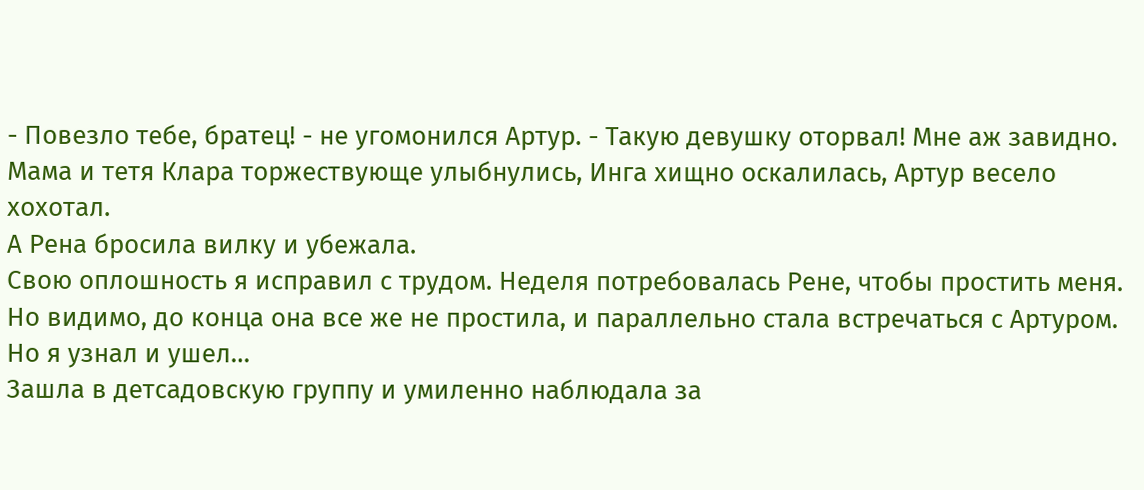- Повезло тебе, братец! - не угомонился Артур. - Такую девушку оторвал! Мне аж завидно.
Мама и тетя Клара торжествующе улыбнулись, Инга хищно оскалилась, Артур весело хохотал.
А Рена бросила вилку и убежала.
Свою оплошность я исправил с трудом. Неделя потребовалась Рене, чтобы простить меня.
Но видимо, до конца она все же не простила, и параллельно стала встречаться с Артуром.
Но я узнал и ушел…
Зашла в детсадовскую группу и умиленно наблюдала за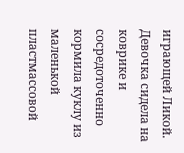играющей Ликой. Девочка сидела на коврике и сосредоточенно кормила куклу из маленькой пластмассовой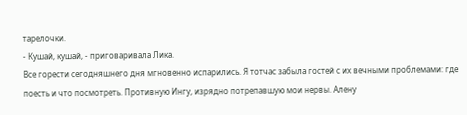тарелочки.
- Кушай, кушай, - приговаривала Лика.
Все горести сегодняшнего дня мгновенно испарились. Я тотчас забыла гостей с их вечными проблемами: где поесть и что посмотреть. Противную Ингу, изрядно потрепавшую мои нервы. Алену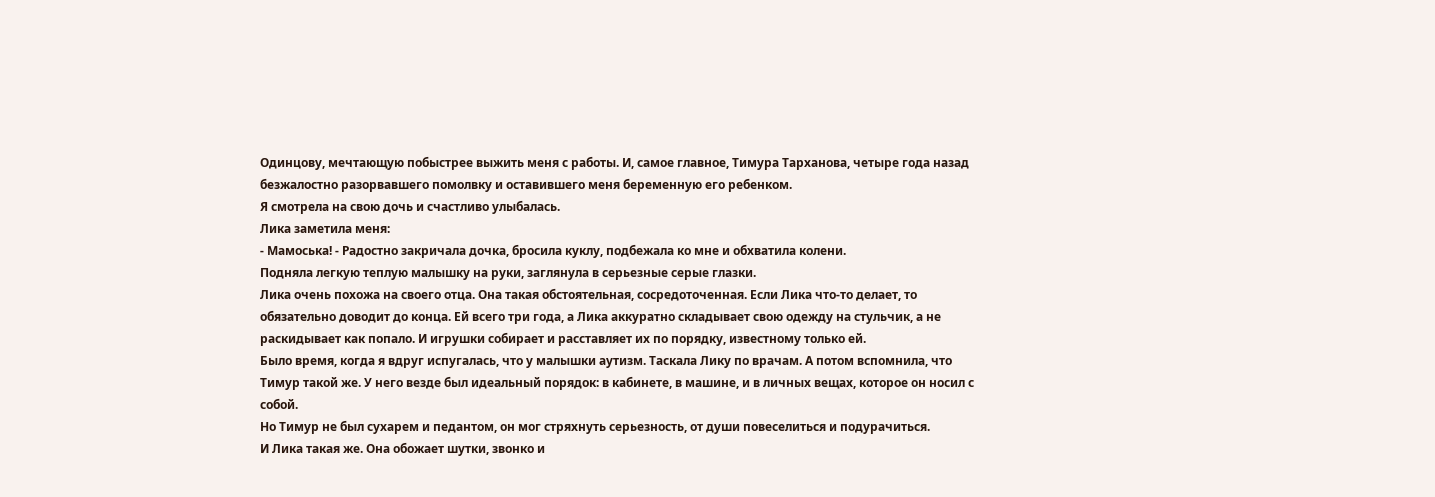Одинцову, мечтающую побыстрее выжить меня с работы. И, самое главное, Тимура Тарханова, четыре года назад безжалостно разорвавшего помолвку и оставившего меня беременную его ребенком.
Я смотрела на свою дочь и счастливо улыбалась.
Лика заметила меня:
- Мамоська! - Радостно закричала дочка, бросила куклу, подбежала ко мне и обхватила колени.
Подняла легкую теплую малышку на руки, заглянула в серьезные серые глазки.
Лика очень похожа на своего отца. Она такая обстоятельная, сосредоточенная. Если Лика что-то делает, то обязательно доводит до конца. Ей всего три года, а Лика аккуратно складывает свою одежду на стульчик, а не раскидывает как попало. И игрушки собирает и расставляет их по порядку, известному только ей.
Было время, когда я вдруг испугалась, что у малышки аутизм. Таскала Лику по врачам. А потом вспомнила, что Тимур такой же. У него везде был идеальный порядок: в кабинете, в машине, и в личных вещах, которое он носил с собой.
Но Тимур не был сухарем и педантом, он мог стряхнуть серьезность, от души повеселиться и подурачиться.
И Лика такая же. Она обожает шутки, звонко и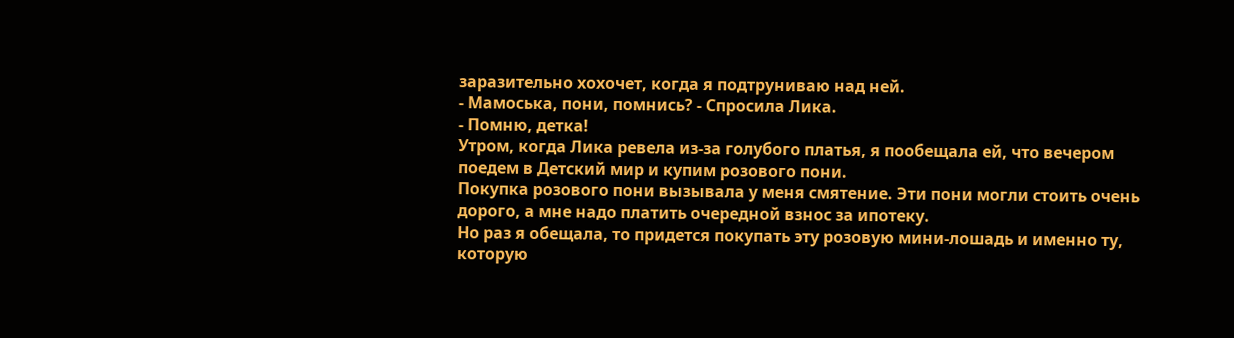заразительно хохочет, когда я подтруниваю над ней.
- Мамоська, пони, помнись? - Спросила Лика.
- Помню, детка!
Утром, когда Лика ревела из-за голубого платья, я пообещала ей, что вечером поедем в Детский мир и купим розового пони.
Покупка розового пони вызывала у меня смятение. Эти пони могли стоить очень дорого, а мне надо платить очередной взнос за ипотеку.
Но раз я обещала, то придется покупать эту розовую мини-лошадь и именно ту, которую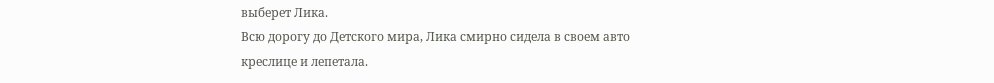выберет Лика.
Всю дорогу до Детского мира, Лика смирно сидела в своем авто креслице и лепетала.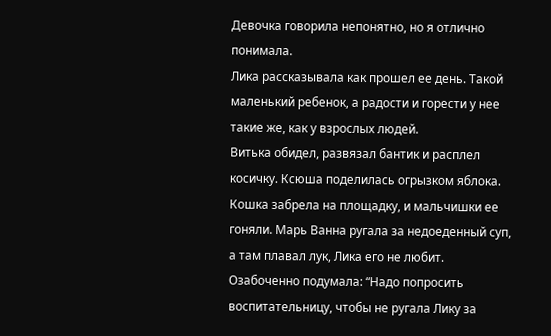Девочка говорила непонятно, но я отлично понимала.
Лика рассказывала как прошел ее день. Такой маленький ребенок, а радости и горести у нее такие же, как у взрослых людей.
Витька обидел, развязал бантик и расплел косичку. Ксюша поделилась огрызком яблока. Кошка забрела на площадку, и мальчишки ее гоняли. Марь Ванна ругала за недоеденный суп, а там плавал лук, Лика его не любит.
Озабоченно подумала: “Надо попросить воспитательницу, чтобы не ругала Лику за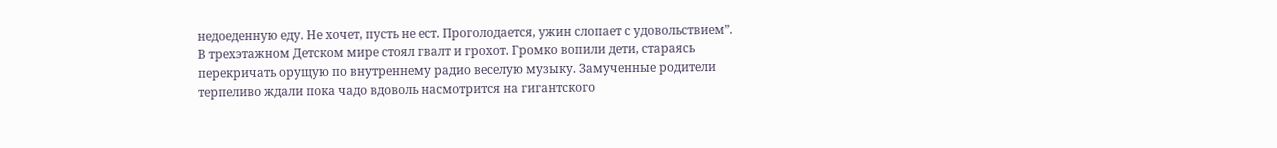недоеденную еду. Не хочет, пусть не ест. Проголодается, ужин слопает с удовольствием”.
В трехэтажном Детском мире стоял гвалт и грохот. Громко вопили дети, стараясь перекричать орущую по внутреннему радио веселую музыку. Замученные родители терпеливо ждали пока чадо вдоволь насмотрится на гигантского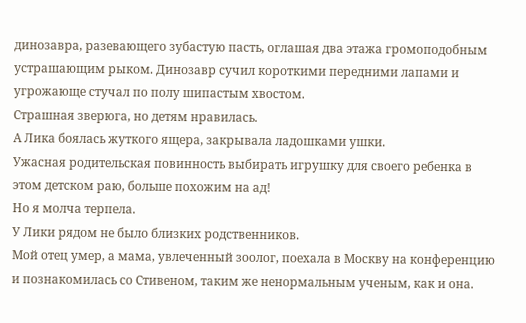динозавра, разевающего зубастую пасть, оглашая два этажа громоподобным устрашающим рыком. Динозавр сучил короткими передними лапами и угрожающе стучал по полу шипастым хвостом.
Страшная зверюга, но детям нравилась.
А Лика боялась жуткого ящера, закрывала ладошками ушки.
Ужасная родительская повинность выбирать игрушку для своего ребенка в этом детском раю, больше похожим на ад!
Но я молча терпела.
У Лики рядом не было близких родственников.
Мой отец умер, а мама, увлеченный зоолог, поехала в Москву на конференцию и познакомилась со Стивеном, таким же ненормальным ученым, как и она.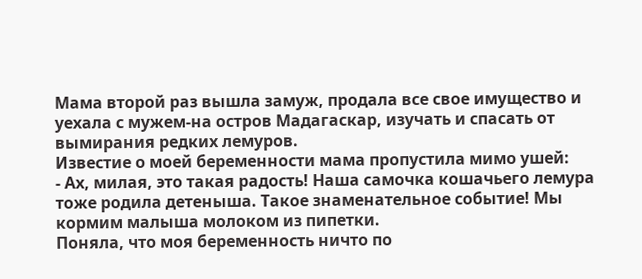Мама второй раз вышла замуж, продала все свое имущество и уехала с мужем-на остров Мадагаскар, изучать и спасать от вымирания редких лемуров.
Известие о моей беременности мама пропустила мимо ушей:
- Ах, милая, это такая радость! Наша самочка кошачьего лемура тоже родила детеныша. Такое знаменательное событие! Мы кормим малыша молоком из пипетки.
Поняла, что моя беременность ничто по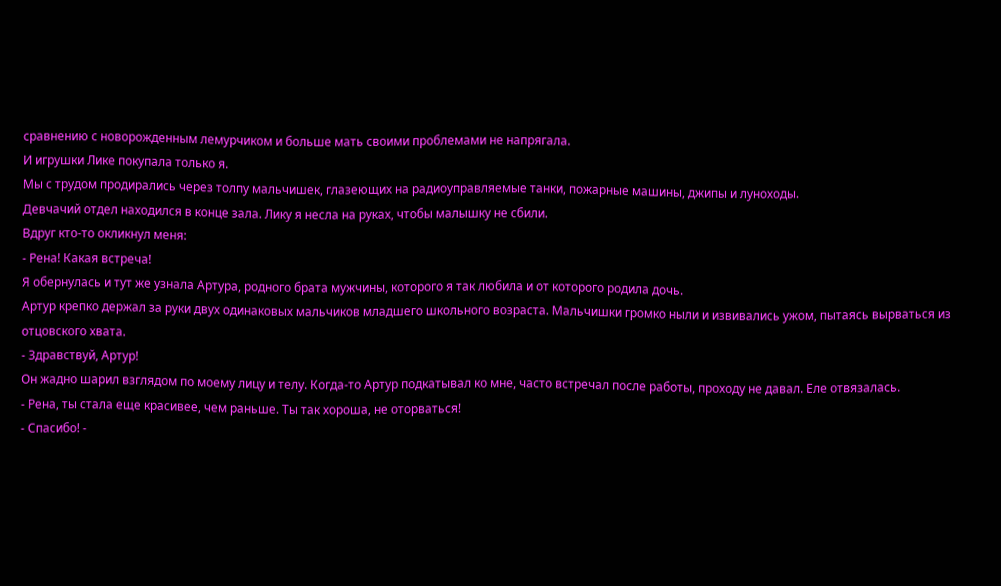сравнению с новорожденным лемурчиком и больше мать своими проблемами не напрягала.
И игрушки Лике покупала только я.
Мы с трудом продирались через толпу мальчишек, глазеющих на радиоуправляемые танки, пожарные машины, джипы и луноходы.
Девчачий отдел находился в конце зала. Лику я несла на руках, чтобы малышку не сбили.
Вдруг кто-то окликнул меня:
- Рена! Какая встреча!
Я обернулась и тут же узнала Артура, родного брата мужчины, которого я так любила и от которого родила дочь.
Артур крепко держал за руки двух одинаковых мальчиков младшего школьного возраста. Мальчишки громко ныли и извивались ужом, пытаясь вырваться из отцовского хвата.
- Здравствуй, Артур!
Он жадно шарил взглядом по моему лицу и телу. Когда-то Артур подкатывал ко мне, часто встречал после работы, проходу не давал. Еле отвязалась.
- Рена, ты стала еще красивее, чем раньше. Ты так хороша, не оторваться!
- Спасибо! -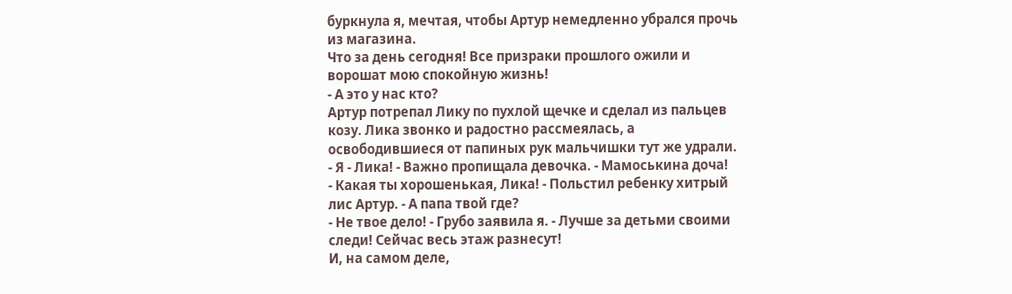буркнула я, мечтая, чтобы Артур немедленно убрался прочь из магазина.
Что за день сегодня! Все призраки прошлого ожили и ворошат мою спокойную жизнь!
- А это у нас кто?
Артур потрепал Лику по пухлой щечке и сделал из пальцев козу. Лика звонко и радостно рассмеялась, а освободившиеся от папиных рук мальчишки тут же удрали.
- Я - Лика! - Важно пропищала девочка. - Мамоськина доча!
- Какая ты хорошенькая, Лика! - Польстил ребенку хитрый лис Артур. - А папа твой где?
- Не твое дело! - Грубо заявила я. - Лучше за детьми своими следи! Сейчас весь этаж разнесут!
И, на самом деле,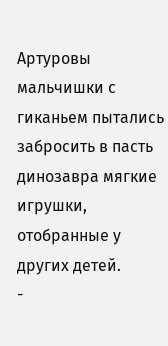Артуровы мальчишки с гиканьем пытались забросить в пасть динозавра мягкие игрушки, отобранные у других детей.
-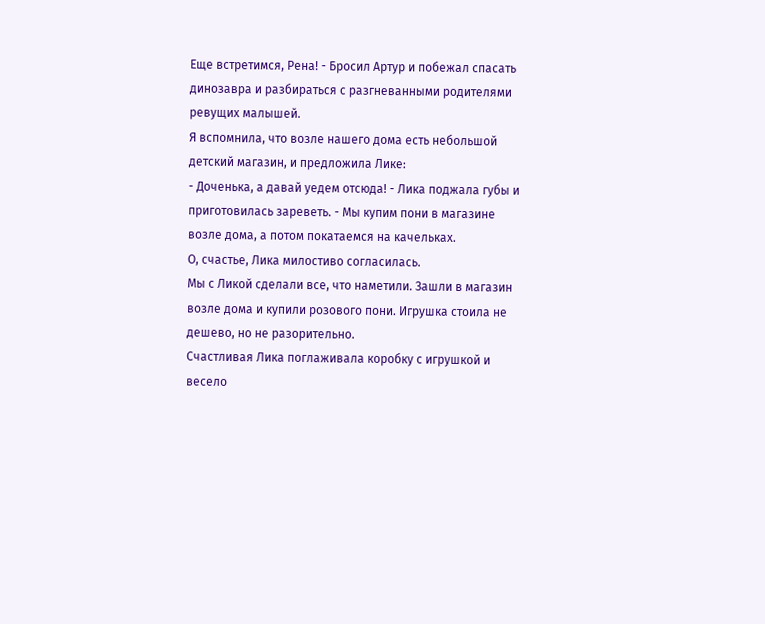Еще встретимся, Рена! - Бросил Артур и побежал спасать динозавра и разбираться с разгневанными родителями ревущих малышей.
Я вспомнила, что возле нашего дома есть небольшой детский магазин, и предложила Лике:
- Доченька, а давай уедем отсюда! - Лика поджала губы и приготовилась зареветь. - Мы купим пони в магазине возле дома, а потом покатаемся на качельках.
О, счастье, Лика милостиво согласилась.
Мы с Ликой сделали все, что наметили. Зашли в магазин возле дома и купили розового пони. Игрушка стоила не дешево, но не разорительно.
Счастливая Лика поглаживала коробку с игрушкой и весело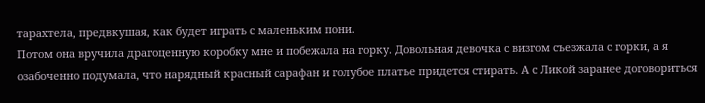тарахтела, предвкушая, как будет играть с маленьким пони.
Потом она вручила драгоценную коробку мне и побежала на горку. Довольная девочка с визгом съезжала с горки, а я озабоченно подумала, что нарядный красный сарафан и голубое платье придется стирать. А с Ликой заранее договориться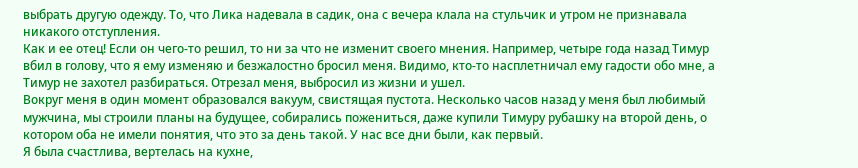выбрать другую одежду. То, что Лика надевала в садик, она с вечера клала на стульчик и утром не признавала никакого отступления.
Как и ее отец! Если он чего-то решил, то ни за что не изменит своего мнения. Например, четыре года назад Тимур вбил в голову, что я ему изменяю и безжалостно бросил меня. Видимо, кто-то насплетничал ему гадости обо мне, а Тимур не захотел разбираться. Отрезал меня, выбросил из жизни и ушел.
Вокруг меня в один момент образовался вакуум, свистящая пустота. Несколько часов назад у меня был любимый мужчина, мы строили планы на будущее, собирались пожениться, даже купили Тимуру рубашку на второй день, о котором оба не имели понятия, что это за день такой. У нас все дни были, как первый.
Я была счастлива, вертелась на кухне,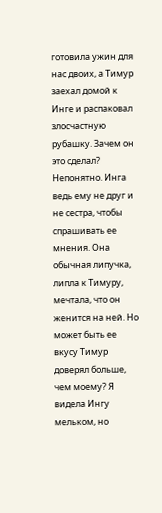готовила ужин для нас двоих, а Тимур заехал домой к Инге и распаковал злосчастную рубашку. Зачем он это сделал? Непонятно. Инга ведь ему не друг и не сестра, чтобы спрашивать ее мнения. Она обычная липучка, липла к Тимуру, мечтала, что он женится на ней. Но может быть ее вкусу Тимур доверял больше, чем моему? Я видела Ингу мельком, но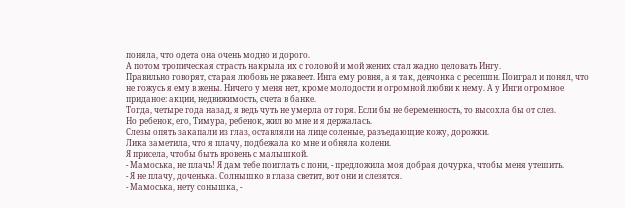поняла, что одета она очень модно и дорого.
А потом тропическая страсть накрыла их с головой и мой жених стал жадно целовать Ингу.
Правильно говорят, старая любовь не ржавеет. Инга ему ровня, а я так, девчонка с ресепшн. Поиграл и понял, что не гожусь я ему в жены. Ничего у меня нет, кроме молодости и огромной любви к нему. А у Инги огромное приданое: акции, недвижимость, счета в банке.
Тогда, четыре года назад, я ведь чуть не умерла от горя. Если бы не беременность, то высохла бы от слез.
Но ребенок, его, Тимура, ребенок, жил во мне и я держалась.
Слезы опять закапали из глаз, оставляли на лице соленые, разъедающие кожу, дорожки.
Лика заметила, что я плачу, подбежала ко мне и обняла колени.
Я присела, чтобы быть вровень с малышкой.
- Мамоська, не плачь! Я дам тебе поиглать с пони, - предложила моя добрая дочурка, чтобы меня утешить.
- Я не плачу, доченька. Солнышко в глаза светит, вот они и слезятся.
- Мамоська, нету сонышка, -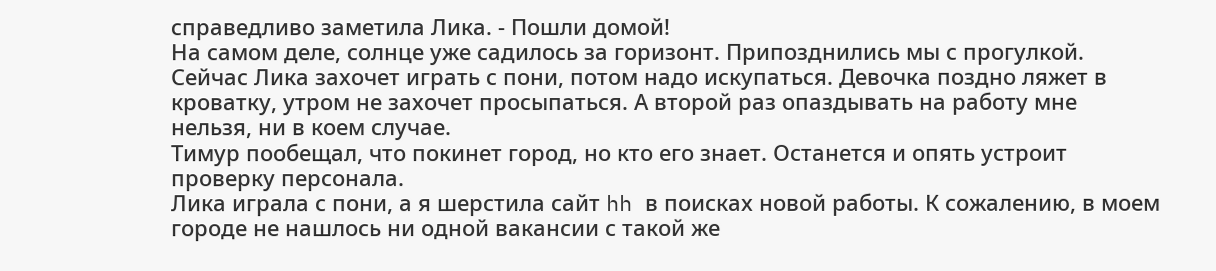справедливо заметила Лика. - Пошли домой!
На самом деле, солнце уже садилось за горизонт. Припозднились мы с прогулкой. Сейчас Лика захочет играть с пони, потом надо искупаться. Девочка поздно ляжет в кроватку, утром не захочет просыпаться. А второй раз опаздывать на работу мне нельзя, ни в коем случае.
Тимур пообещал, что покинет город, но кто его знает. Останется и опять устроит проверку персонала.
Лика играла с пони, а я шерстила сайт hh в поисках новой работы. К сожалению, в моем городе не нашлось ни одной вакансии с такой же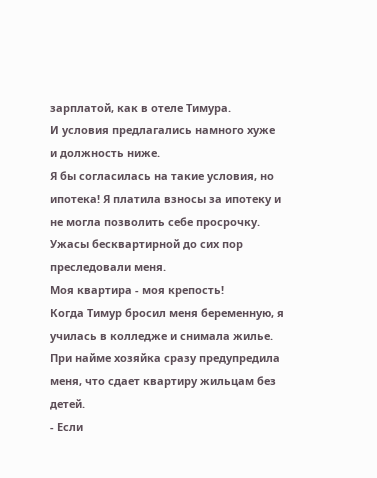зарплатой, как в отеле Тимура.
И условия предлагались намного хуже и должность ниже.
Я бы согласилась на такие условия, но ипотека! Я платила взносы за ипотеку и не могла позволить себе просрочку. Ужасы бесквартирной до сих пор преследовали меня.
Моя квартира - моя крепость!
Когда Тимур бросил меня беременную, я училась в колледже и снимала жилье. При найме хозяйка сразу предупредила меня, что сдает квартиру жильцам без детей.
- Если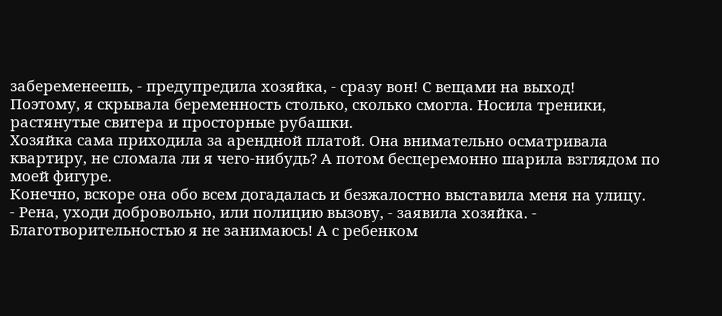забеременеешь, - предупредила хозяйка, - сразу вон! С вещами на выход!
Поэтому, я скрывала беременность столько, сколько смогла. Носила треники, растянутые свитера и просторные рубашки.
Хозяйка сама приходила за арендной платой. Она внимательно осматривала квартиру, не сломала ли я чего-нибудь? А потом бесцеремонно шарила взглядом по моей фигуре.
Конечно, вскоре она обо всем догадалась и безжалостно выставила меня на улицу.
- Рена, уходи добровольно, или полицию вызову, - заявила хозяйка. - Благотворительностью я не занимаюсь! А с ребенком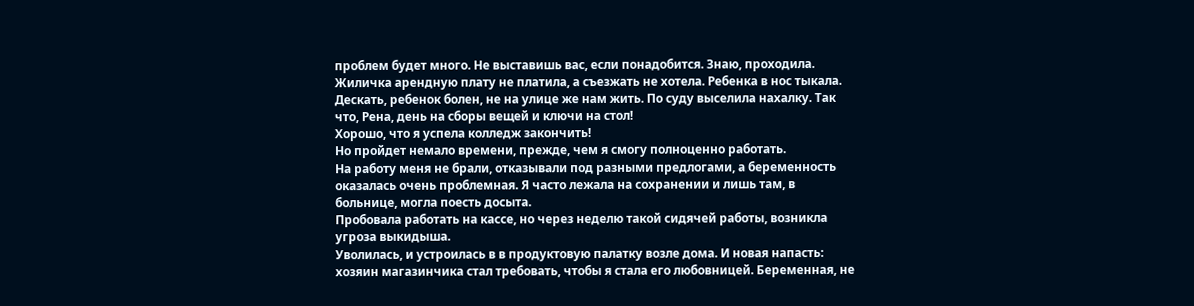проблем будет много. Не выставишь вас, если понадобится. Знаю, проходила. Жиличка арендную плату не платила, а съезжать не хотела. Ребенка в нос тыкала. Дескать, ребенок болен, не на улице же нам жить. По суду выселила нахалку. Так что, Рена, день на сборы вещей и ключи на стол!
Хорошо, что я успела колледж закончить!
Но пройдет немало времени, прежде, чем я смогу полноценно работать.
На работу меня не брали, отказывали под разными предлогами, а беременность оказалась очень проблемная. Я часто лежала на сохранении и лишь там, в больнице, могла поесть досыта.
Пробовала работать на кассе, но через неделю такой сидячей работы, возникла угроза выкидыша.
Уволилась, и устроилась в в продуктовую палатку возле дома. И новая напасть: хозяин магазинчика стал требовать, чтобы я стала его любовницей. Беременная, не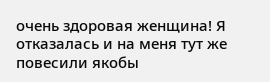очень здоровая женщина! Я отказалась и на меня тут же повесили якобы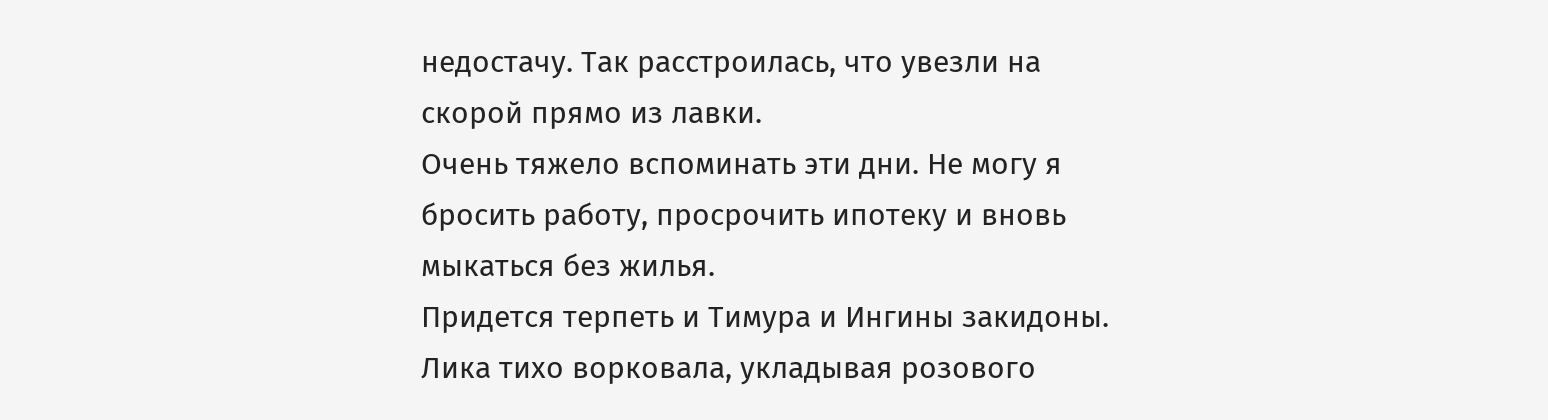недостачу. Так расстроилась, что увезли на скорой прямо из лавки.
Очень тяжело вспоминать эти дни. Не могу я бросить работу, просрочить ипотеку и вновь мыкаться без жилья.
Придется терпеть и Тимура и Ингины закидоны.
Лика тихо ворковала, укладывая розового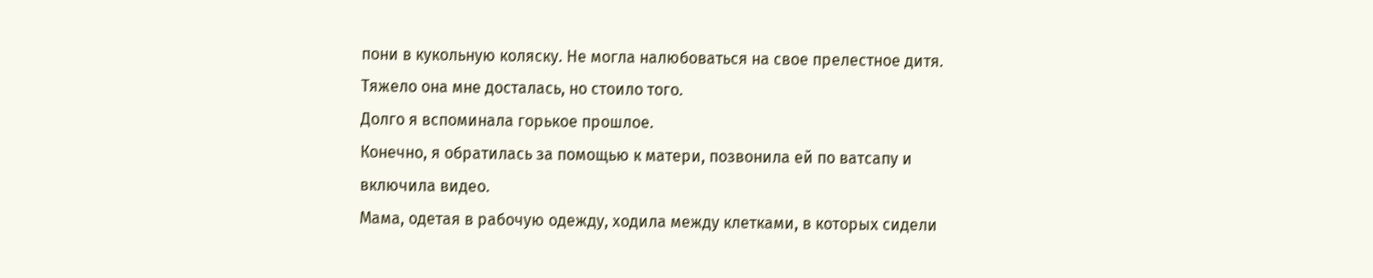пони в кукольную коляску. Не могла налюбоваться на свое прелестное дитя. Тяжело она мне досталась, но стоило того.
Долго я вспоминала горькое прошлое.
Конечно, я обратилась за помощью к матери, позвонила ей по ватсапу и включила видео.
Мама, одетая в рабочую одежду, ходила между клетками, в которых сидели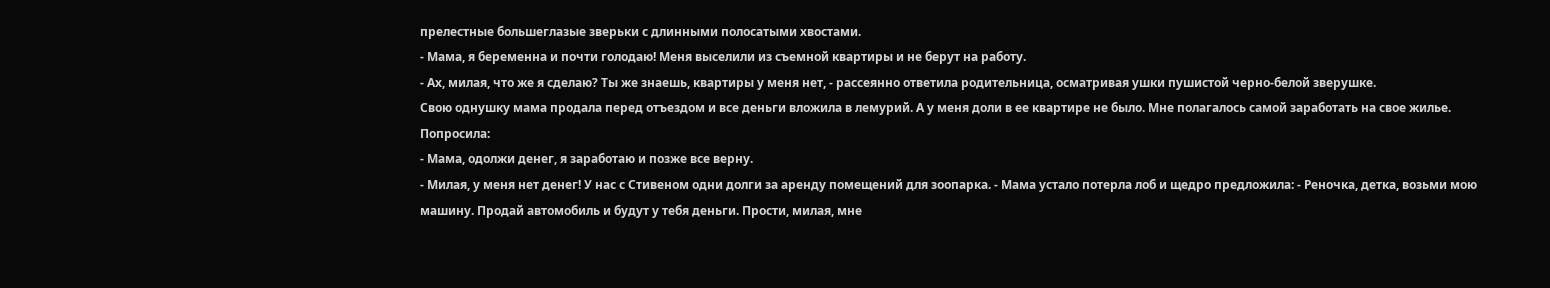прелестные большеглазые зверьки с длинными полосатыми хвостами.
- Мама, я беременна и почти голодаю! Меня выселили из съемной квартиры и не берут на работу.
- Ах, милая, что же я сделаю? Ты же знаешь, квартиры у меня нет, - рассеянно ответила родительница, осматривая ушки пушистой черно-белой зверушке.
Свою однушку мама продала перед отъездом и все деньги вложила в лемурий. А у меня доли в ее квартире не было. Мне полагалось самой заработать на свое жилье.
Попросила:
- Мама, одолжи денег, я заработаю и позже все верну.
- Милая, у меня нет денег! У нас с Стивеном одни долги за аренду помещений для зоопарка. - Мама устало потерла лоб и щедро предложила: - Реночка, детка, возьми мою машину. Продай автомобиль и будут у тебя деньги. Прости, милая, мне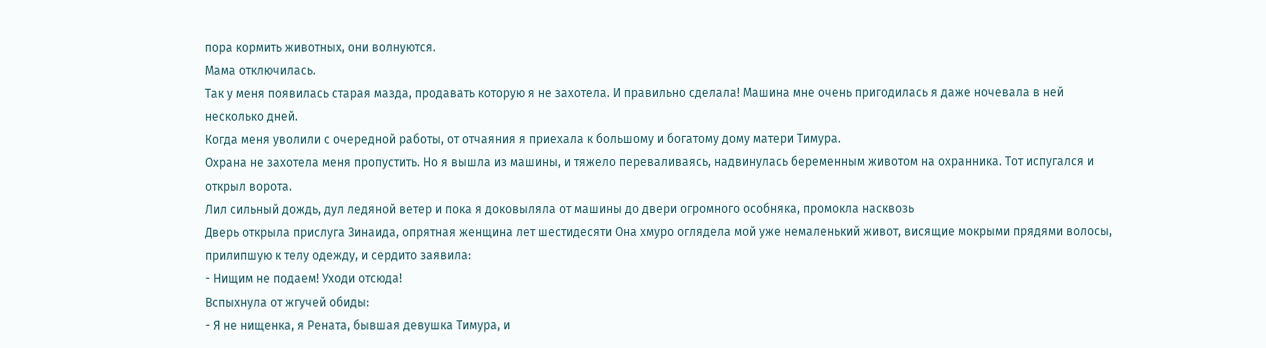пора кормить животных, они волнуются.
Мама отключилась.
Так у меня появилась старая мазда, продавать которую я не захотела. И правильно сделала! Машина мне очень пригодилась я даже ночевала в ней несколько дней.
Когда меня уволили с очередной работы, от отчаяния я приехала к большому и богатому дому матери Тимура.
Охрана не захотела меня пропустить. Но я вышла из машины, и тяжело переваливаясь, надвинулась беременным животом на охранника. Тот испугался и открыл ворота.
Лил сильный дождь, дул ледяной ветер и пока я доковыляла от машины до двери огромного особняка, промокла насквозь
Дверь открыла прислуга Зинаида, опрятная женщина лет шестидесяти Она хмуро оглядела мой уже немаленький живот, висящие мокрыми прядями волосы, прилипшую к телу одежду, и сердито заявила:
- Нищим не подаем! Уходи отсюда!
Вспыхнула от жгучей обиды:
- Я не нищенка, я Рената, бывшая девушка Тимура, и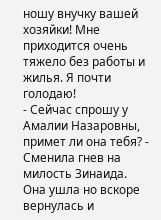ношу внучку вашей хозяйки! Мне приходится очень тяжело без работы и жилья. Я почти голодаю!
- Сейчас спрошу у Амалии Назаровны, примет ли она тебя? - Сменила гнев на милость Зинаида.
Она ушла но вскоре вернулась и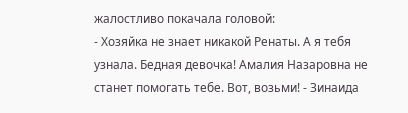жалостливо покачала головой:
- Хозяйка не знает никакой Ренаты. А я тебя узнала. Бедная девочка! Амалия Назаровна не станет помогать тебе. Вот, возьми! - Зинаида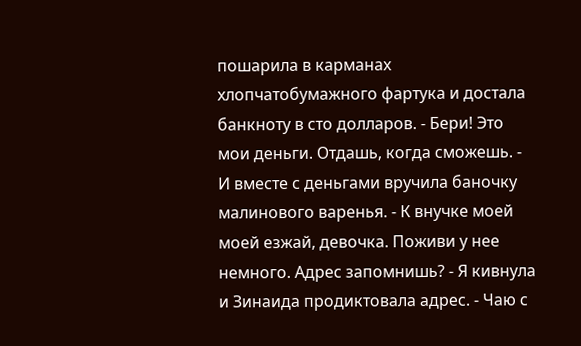пошарила в карманах хлопчатобумажного фартука и достала банкноту в сто долларов. - Бери! Это мои деньги. Отдашь, когда сможешь. - И вместе с деньгами вручила баночку малинового варенья. - К внучке моей моей езжай, девочка. Поживи у нее немного. Адрес запомнишь? - Я кивнула и Зинаида продиктовала адрес. - Чаю с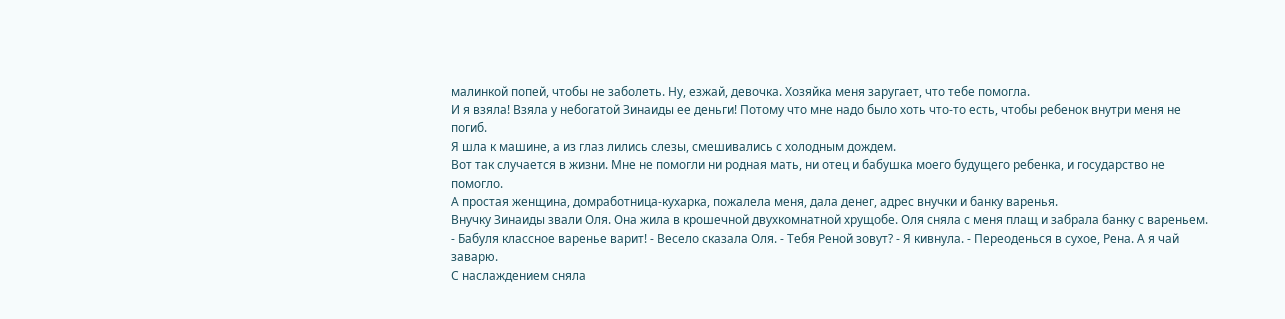малинкой попей, чтобы не заболеть. Ну, езжай, девочка. Хозяйка меня заругает, что тебе помогла.
И я взяла! Взяла у небогатой Зинаиды ее деньги! Потому что мне надо было хоть что-то есть, чтобы ребенок внутри меня не погиб.
Я шла к машине, а из глаз лились слезы, смешивались с холодным дождем.
Вот так случается в жизни. Мне не помогли ни родная мать, ни отец и бабушка моего будущего ребенка, и государство не помогло.
А простая женщина, домработница-кухарка, пожалела меня, дала денег, адрес внучки и банку варенья.
Внучку Зинаиды звали Оля. Она жила в крошечной двухкомнатной хрущобе. Оля сняла с меня плащ и забрала банку с вареньем.
- Бабуля классное варенье варит! - Весело сказала Оля. - Тебя Реной зовут? - Я кивнула. - Переоденься в сухое, Рена. А я чай заварю.
С наслаждением сняла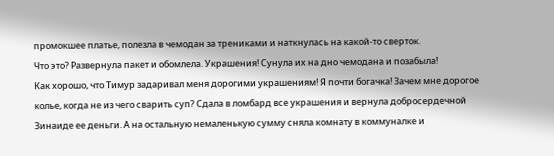промокшее платье, полезла в чемодан за трениками и наткнулась на какой-то сверток.
Что это? Развернула пакет и обомлела. Украшения! Сунула их на дно чемодана и позабыла!
Как хорошо, что Тимур задаривал меня дорогими украшениям! Я почти богачка! Зачем мне дорогое колье, когда не из чего сварить суп? Сдала в ломбард все украшения и вернула добросердечной Зинаиде ее деньги. А на остальную немаленькую сумму сняла комнату в коммуналке и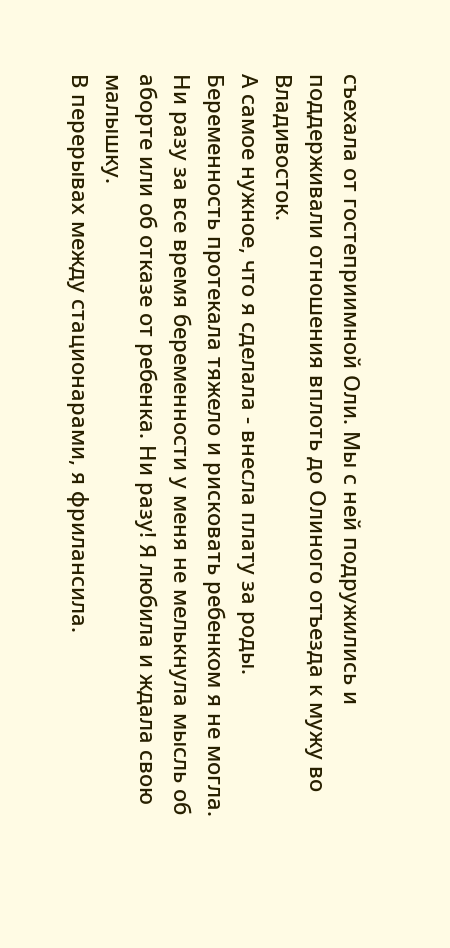съехала от гостеприимной Оли. Мы с ней подружились и поддерживали отношения вплоть до Олиного отъезда к мужу во Владивосток.
А самое нужное, что я сделала - внесла плату за роды.
Беременность протекала тяжело и рисковать ребенком я не могла.
Ни разу за все время беременности у меня не мелькнула мысль об аборте или об отказе от ребенка. Ни разу! Я любила и ждала свою малышку.
В перерывах между стационарами, я фрилансила.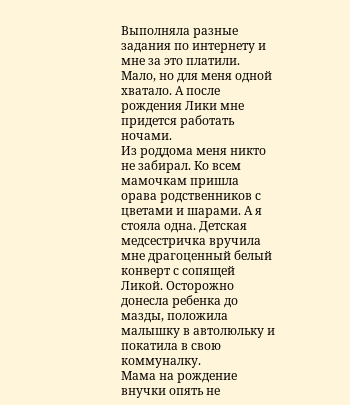Выполняла разные задания по интернету и мне за это платили. Мало, но для меня одной хватало. А после рождения Лики мне придется работать ночами.
Из роддома меня никто не забирал. Ко всем мамочкам пришла орава родственников с цветами и шарами. А я стояла одна. Детская медсестричка вручила мне драгоценный белый конверт с сопящей Ликой. Осторожно донесла ребенка до мазды, положила малышку в автолюльку и покатила в свою коммуналку.
Мама на рождение внучки опять не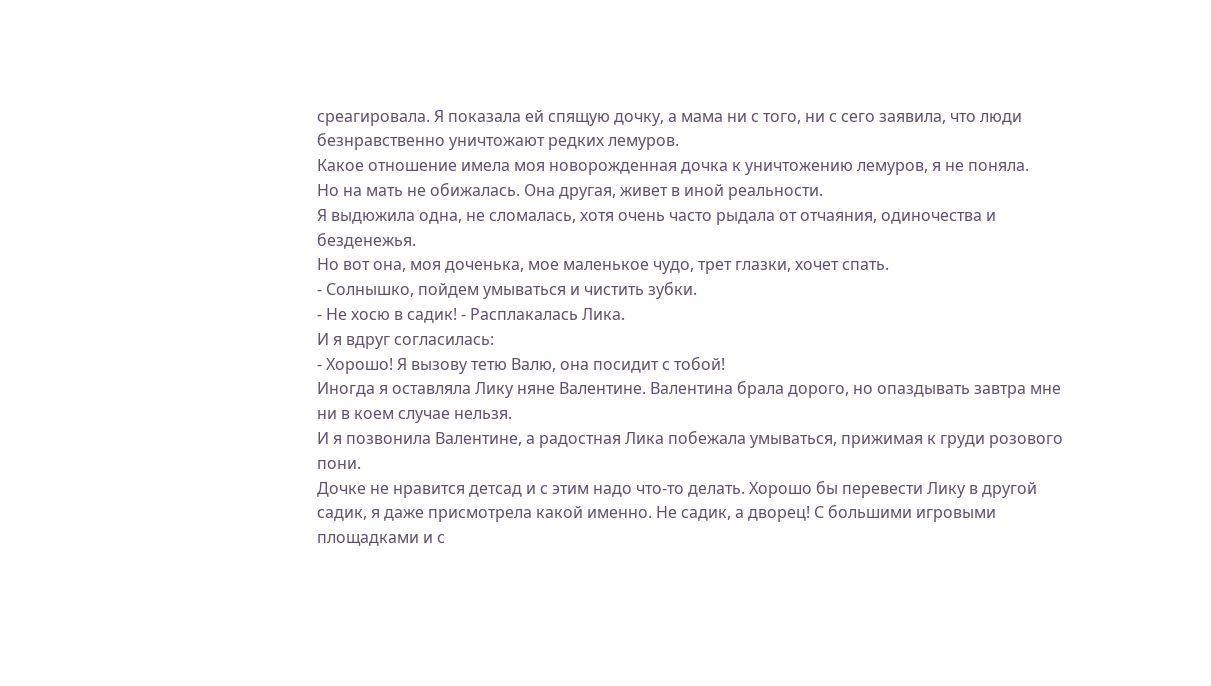среагировала. Я показала ей спящую дочку, а мама ни с того, ни с сего заявила, что люди безнравственно уничтожают редких лемуров.
Какое отношение имела моя новорожденная дочка к уничтожению лемуров, я не поняла.
Но на мать не обижалась. Она другая, живет в иной реальности.
Я выдюжила одна, не сломалась, хотя очень часто рыдала от отчаяния, одиночества и безденежья.
Но вот она, моя доченька, мое маленькое чудо, трет глазки, хочет спать.
- Солнышко, пойдем умываться и чистить зубки.
- Не хосю в садик! - Расплакалась Лика.
И я вдруг согласилась:
- Хорошо! Я вызову тетю Валю, она посидит с тобой!
Иногда я оставляла Лику няне Валентине. Валентина брала дорого, но опаздывать завтра мне ни в коем случае нельзя.
И я позвонила Валентине, а радостная Лика побежала умываться, прижимая к груди розового пони.
Дочке не нравится детсад и с этим надо что-то делать. Хорошо бы перевести Лику в другой садик, я даже присмотрела какой именно. Не садик, а дворец! С большими игровыми площадками и с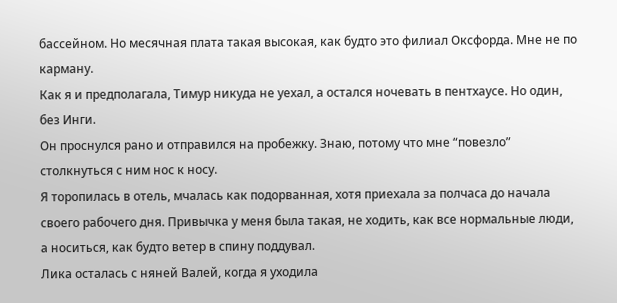бассейном. Но месячная плата такая высокая, как будто это филиал Оксфорда. Мне не по карману.
Как я и предполагала, Тимур никуда не уехал, а остался ночевать в пентхаусе. Но один, без Инги.
Он проснулся рано и отправился на пробежку. Знаю, потому что мне “повезло” столкнуться с ним нос к носу.
Я торопилась в отель, мчалась как подорванная, хотя приехала за полчаса до начала своего рабочего дня. Привычка у меня была такая, не ходить, как все нормальные люди, а носиться, как будто ветер в спину поддувал.
Лика осталась с няней Валей, когда я уходила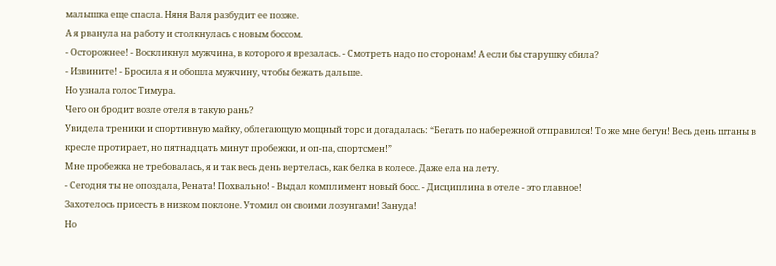малышка еще спасла. Няня Валя разбудит ее позже.
А я рванула на работу и столкнулась с новым боссом.
- Осторожнее! - Воскликнул мужчина, в которого я врезалась. - Смотреть надо по сторонам! А если бы старушку сбила?
- Извините! - Бросила я и обошла мужчину, чтобы бежать дальше.
Но узнала голос Тимура.
Чего он бродит возле отеля в такую рань?
Увидела треники и спортивную майку, облегающую мощный торс и догадалась: “Бегать по набережной отправился! То же мне бегун! Весь день штаны в кресле протирает, но пятнадцать минут пробежки, и оп-па, спортсмен!”
Мне пробежка не требовалась, я и так весь день вертелась, как белка в колесе. Даже ела на лету.
- Сегодня ты не опоздала, Рената! Похвально! - Выдал комплимент новый босс. - Дисциплина в отеле - это главное!
Захотелось присесть в низком поклоне. Утомил он своими лозунгами! Зануда!
Но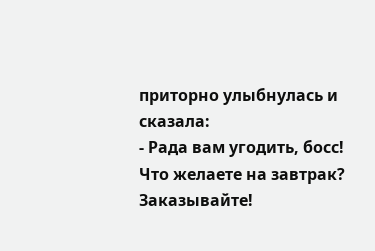приторно улыбнулась и сказала:
- Рада вам угодить, босс! Что желаете на завтрак? Заказывайте!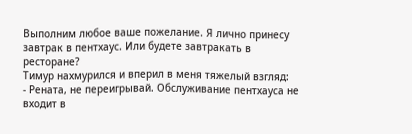Выполним любое ваше пожелание. Я лично принесу завтрак в пентхаус. Или будете завтракать в ресторане?
Тимур нахмурился и вперил в меня тяжелый взгляд:
- Рената, не переигрывай. Обслуживание пентхауса не входит в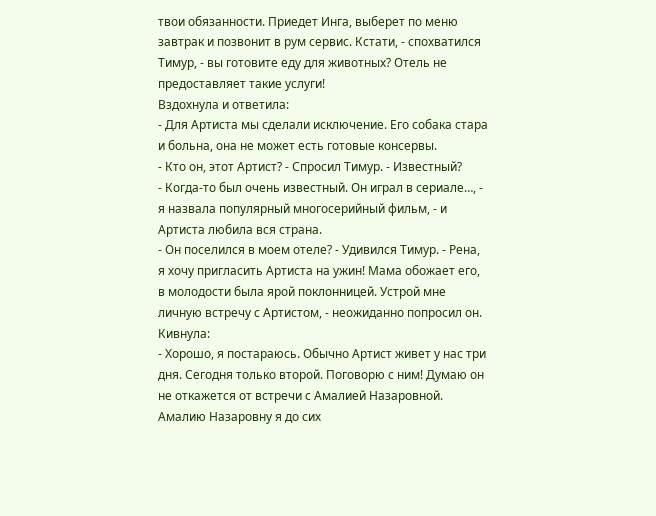твои обязанности. Приедет Инга, выберет по меню завтрак и позвонит в рум сервис. Кстати, - спохватился Тимур, - вы готовите еду для животных? Отель не предоставляет такие услуги!
Вздохнула и ответила:
- Для Артиста мы сделали исключение. Его собака стара и больна, она не может есть готовые консервы.
- Кто он, этот Артист? - Спросил Тимур. - Известный?
- Когда-то был очень известный. Он играл в сериале…, - я назвала популярный многосерийный фильм, - и Артиста любила вся страна.
- Он поселился в моем отеле? - Удивился Тимур. - Рена, я хочу пригласить Артиста на ужин! Мама обожает его, в молодости была ярой поклонницей. Устрой мне личную встречу с Артистом, - неожиданно попросил он.
Кивнула:
- Хорошо, я постараюсь. Обычно Артист живет у нас три дня. Сегодня только второй. Поговорю с ним! Думаю он не откажется от встречи с Амалией Назаровной.
Амалию Назаровну я до сих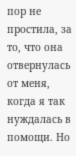пор не простила, за то, что она отвернулась от меня, когда я так нуждалась в помощи. Но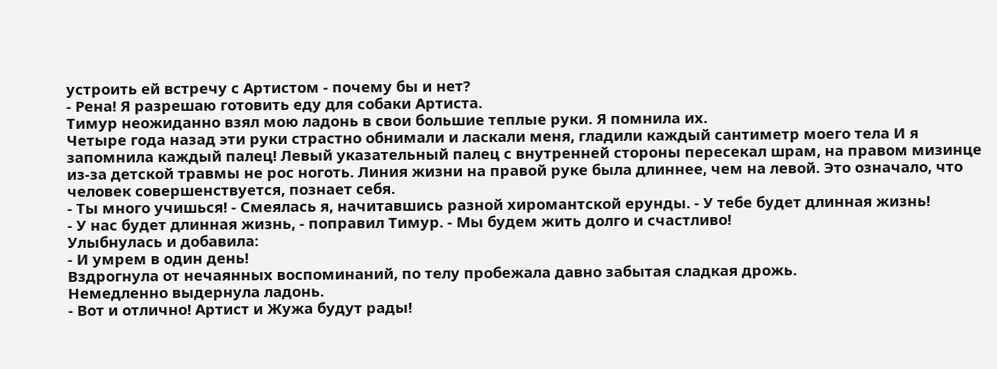устроить ей встречу с Артистом - почему бы и нет?
- Рена! Я разрешаю готовить еду для собаки Артиста.
Тимур неожиданно взял мою ладонь в свои большие теплые руки. Я помнила их.
Четыре года назад эти руки страстно обнимали и ласкали меня, гладили каждый сантиметр моего тела И я запомнила каждый палец! Левый указательный палец с внутренней стороны пересекал шрам, на правом мизинце из-за детской травмы не рос ноготь. Линия жизни на правой руке была длиннее, чем на левой. Это означало, что человек совершенствуется, познает себя.
- Ты много учишься! - Смеялась я, начитавшись разной хиромантской ерунды. - У тебе будет длинная жизнь!
- У нас будет длинная жизнь, - поправил Тимур. - Мы будем жить долго и счастливо!
Улыбнулась и добавила:
- И умрем в один день!
Вздрогнула от нечаянных воспоминаний, по телу пробежала давно забытая сладкая дрожь.
Немедленно выдернула ладонь.
- Вот и отлично! Артист и Жужа будут рады!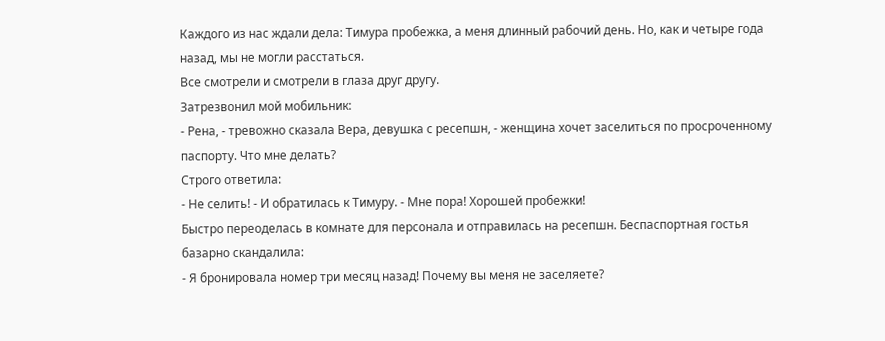Каждого из нас ждали дела: Тимура пробежка, а меня длинный рабочий день. Но, как и четыре года назад, мы не могли расстаться.
Все смотрели и смотрели в глаза друг другу.
Затрезвонил мой мобильник:
- Рена, - тревожно сказала Вера, девушка с ресепшн, - женщина хочет заселиться по просроченному паспорту. Что мне делать?
Строго ответила:
- Не селить! - И обратилась к Тимуру. - Мне пора! Хорошей пробежки!
Быстро переоделась в комнате для персонала и отправилась на ресепшн. Беспаспортная гостья базарно скандалила:
- Я бронировала номер три месяц назад! Почему вы меня не заселяете?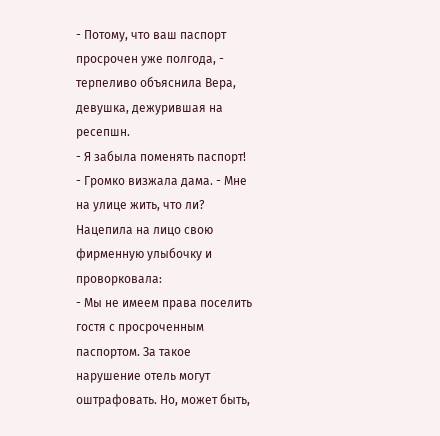- Потому, что ваш паспорт просрочен уже полгода, - терпеливо объяснила Вера, девушка, дежурившая на ресепшн.
- Я забыла поменять паспорт! - Громко визжала дама. - Мне на улице жить, что ли?
Нацепила на лицо свою фирменную улыбочку и проворковала:
- Мы не имеем права поселить гостя с просроченным паспортом. За такое нарушение отель могут оштрафовать. Но, может быть,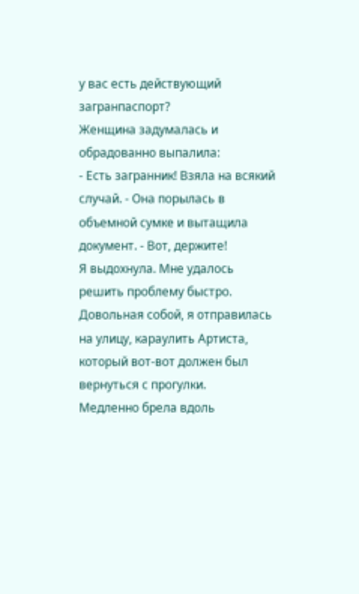у вас есть действующий загранпаспорт?
Женщина задумалась и обрадованно выпалила:
- Есть загранник! Взяла на всякий случай. - Она порылась в объемной сумке и вытащила документ. - Вот, держите!
Я выдохнула. Мне удалось решить проблему быстро.
Довольная собой, я отправилась на улицу, караулить Артиста, который вот-вот должен был вернуться с прогулки.
Медленно брела вдоль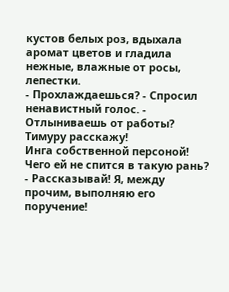кустов белых роз, вдыхала аромат цветов и гладила нежные, влажные от росы, лепестки.
- Прохлаждаешься? - Спросил ненавистный голос. - Отлыниваешь от работы? Тимуру расскажу!
Инга собственной персоной! Чего ей не спится в такую рань?
- Рассказывай! Я, между прочим, выполняю его поручение!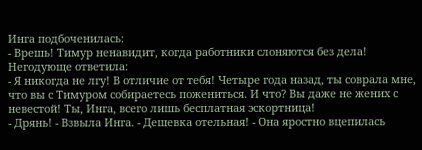Инга подбоченилась:
- Врешь! Тимур ненавидит, когда работники слоняются без дела!
Негодующе ответила:
- Я никогда не лгу! В отличие от тебя! Четыре года назад, ты соврала мне, что вы с Тимуром собираетесь пожениться. И что? Вы даже не жених с невестой! Ты, Инга, всего лишь бесплатная эскортница!
- Дрянь! - Взвыла Инга. - Дешевка отельная! - Она яростно вцепилась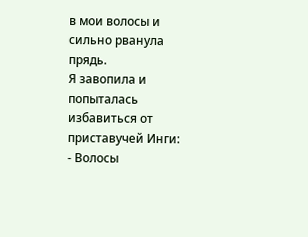в мои волосы и сильно рванула прядь.
Я завопила и попыталась избавиться от приставучей Инги:
- Волосы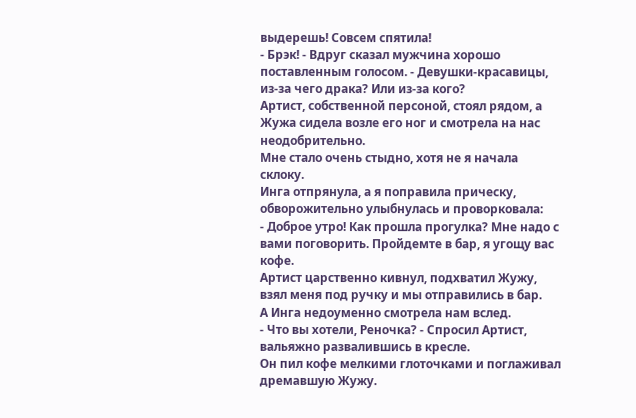выдерешь! Совсем спятила!
- Брэк! - Вдруг сказал мужчина хорошо поставленным голосом. - Девушки-красавицы, из-за чего драка? Или из-за кого?
Артист, собственной персоной, стоял рядом, а Жужа сидела возле его ног и смотрела на нас неодобрительно.
Мне стало очень стыдно, хотя не я начала склоку.
Инга отпрянула, а я поправила прическу, обворожительно улыбнулась и проворковала:
- Доброе утро! Как прошла прогулка? Мне надо с вами поговорить. Пройдемте в бар, я угощу вас кофе.
Артист царственно кивнул, подхватил Жужу, взял меня под ручку и мы отправились в бар.
А Инга недоуменно смотрела нам вслед.
- Что вы хотели, Реночка? - Спросил Артист, вальяжно развалившись в кресле.
Он пил кофе мелкими глоточками и поглаживал дремавшую Жужу.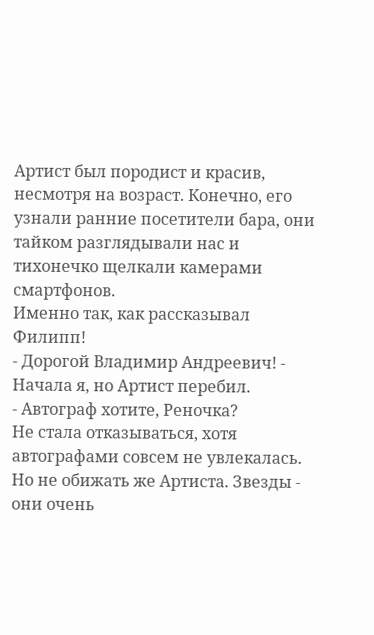Артист был породист и красив, несмотря на возраст. Конечно, его узнали ранние посетители бара, они тайком разглядывали нас и тихонечко щелкали камерами смартфонов.
Именно так, как рассказывал Филипп!
- Дорогой Владимир Андреевич! - Начала я, но Артист перебил.
- Автограф хотите, Реночка?
Не стала отказываться, хотя автографами совсем не увлекалась. Но не обижать же Артиста. Звезды - они очень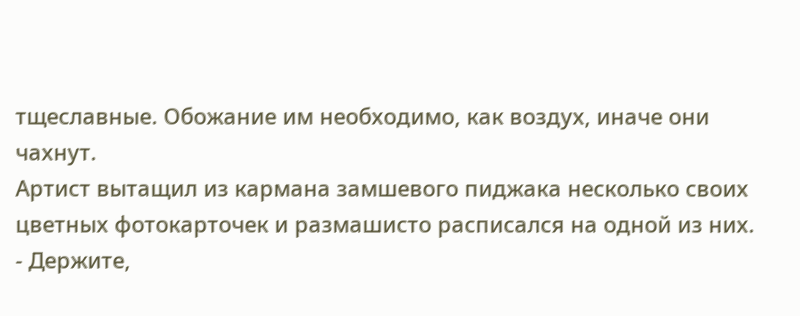тщеславные. Обожание им необходимо, как воздух, иначе они чахнут.
Артист вытащил из кармана замшевого пиджака несколько своих цветных фотокарточек и размашисто расписался на одной из них.
- Держите,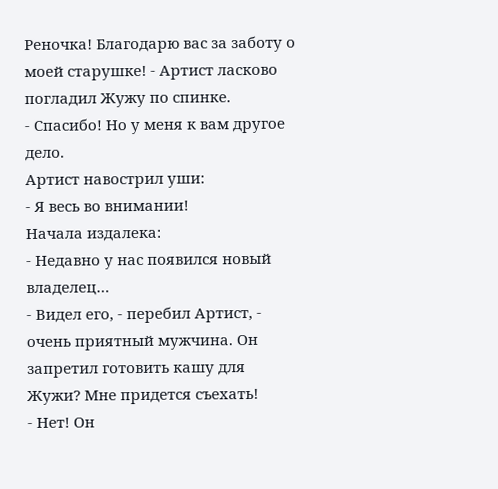Реночка! Благодарю вас за заботу о моей старушке! - Артист ласково погладил Жужу по спинке.
- Спасибо! Но у меня к вам другое дело.
Артист навострил уши:
- Я весь во внимании!
Начала издалека:
- Недавно у нас появился новый владелец…
- Видел его, - перебил Артист, - очень приятный мужчина. Он запретил готовить кашу для Жужи? Мне придется съехать!
- Нет! Он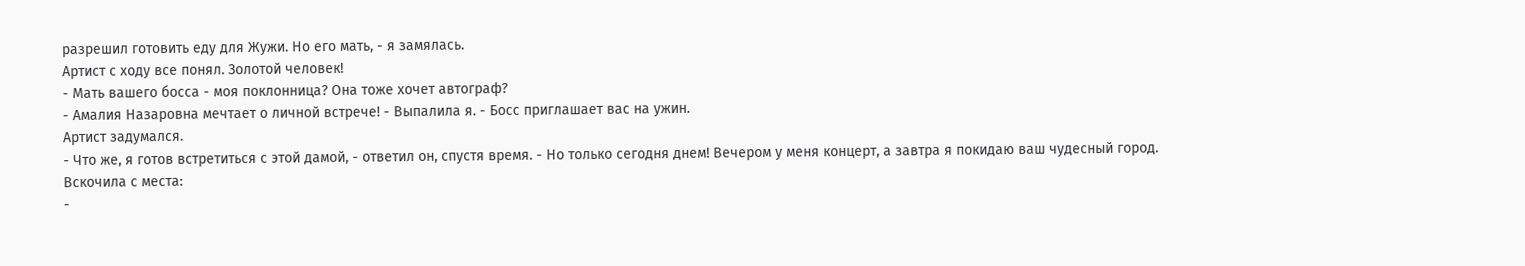разрешил готовить еду для Жужи. Но его мать, - я замялась.
Артист с ходу все понял. Золотой человек!
- Мать вашего босса - моя поклонница? Она тоже хочет автограф?
- Амалия Назаровна мечтает о личной встрече! - Выпалила я. - Босс приглашает вас на ужин.
Артист задумался.
- Что же, я готов встретиться с этой дамой, - ответил он, спустя время. - Но только сегодня днем! Вечером у меня концерт, а завтра я покидаю ваш чудесный город.
Вскочила с места:
-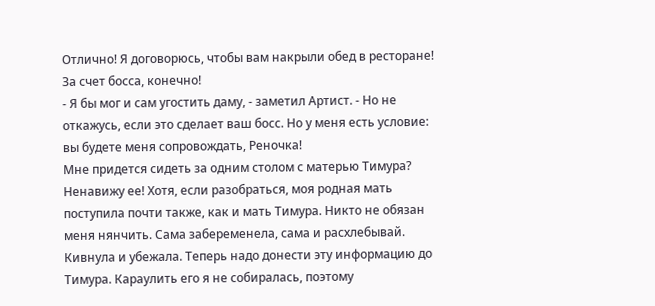Отлично! Я договорюсь, чтобы вам накрыли обед в ресторане! За счет босса, конечно!
- Я бы мог и сам угостить даму, - заметил Артист. - Но не откажусь, если это сделает ваш босс. Но у меня есть условие: вы будете меня сопровождать, Реночка!
Мне придется сидеть за одним столом с матерью Тимура? Ненавижу ее! Хотя, если разобраться, моя родная мать поступила почти также, как и мать Тимура. Никто не обязан меня нянчить. Сама забеременела, сама и расхлебывай.
Кивнула и убежала. Теперь надо донести эту информацию до Тимура. Караулить его я не собиралась, поэтому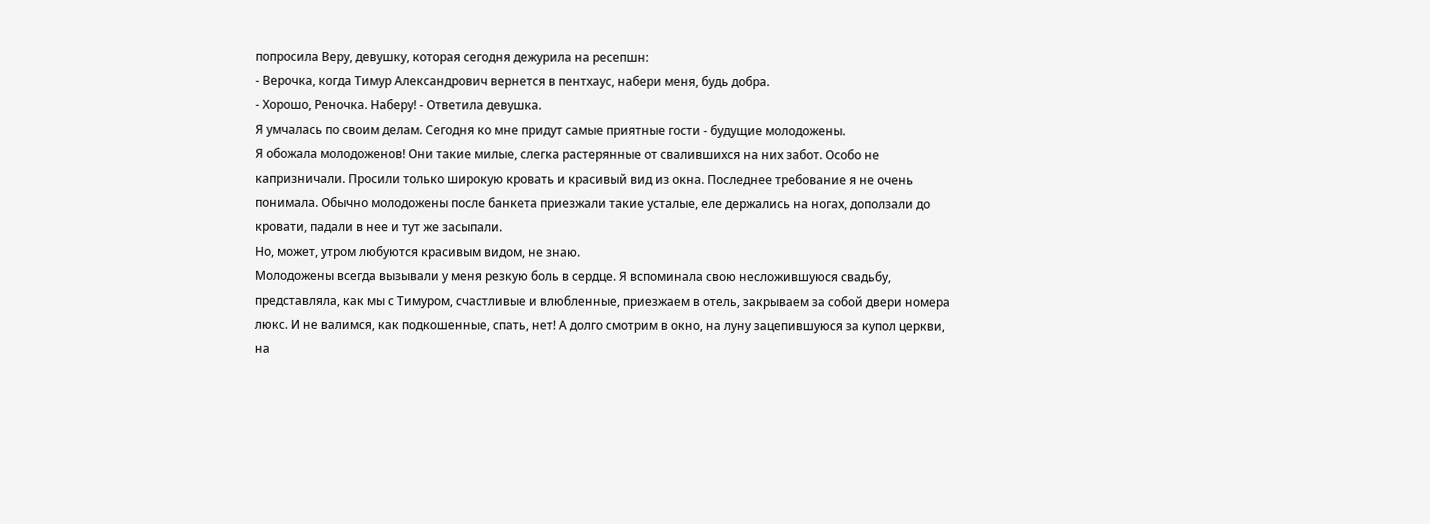попросила Веру, девушку, которая сегодня дежурила на ресепшн:
- Верочка, когда Тимур Александрович вернется в пентхаус, набери меня, будь добра.
- Хорошо, Реночка. Наберу! - Ответила девушка.
Я умчалась по своим делам. Сегодня ко мне придут самые приятные гости - будущие молодожены.
Я обожала молодоженов! Они такие милые, слегка растерянные от свалившихся на них забот. Особо не капризничали. Просили только широкую кровать и красивый вид из окна. Последнее требование я не очень понимала. Обычно молодожены после банкета приезжали такие усталые, еле держались на ногах, доползали до кровати, падали в нее и тут же засыпали.
Но, может, утром любуются красивым видом, не знаю.
Молодожены всегда вызывали у меня резкую боль в сердце. Я вспоминала свою несложившуюся свадьбу, представляла, как мы с Тимуром, счастливые и влюбленные, приезжаем в отель, закрываем за собой двери номера люкс. И не валимся, как подкошенные, спать, нет! А долго смотрим в окно, на луну зацепившуюся за купол церкви, на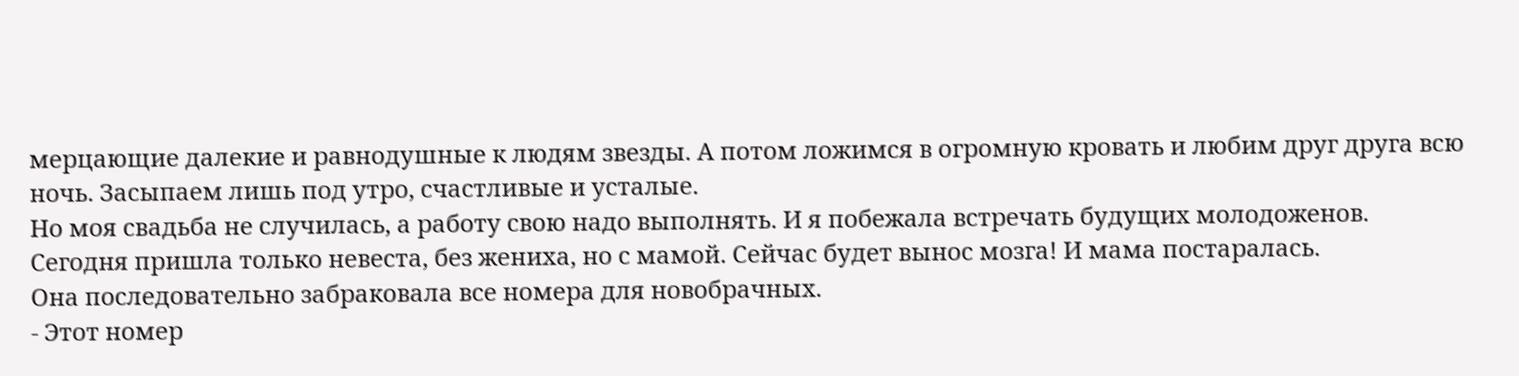мерцающие далекие и равнодушные к людям звезды. А потом ложимся в огромную кровать и любим друг друга всю ночь. Засыпаем лишь под утро, счастливые и усталые.
Но моя свадьба не случилась, а работу свою надо выполнять. И я побежала встречать будущих молодоженов.
Сегодня пришла только невеста, без жениха, но с мамой. Сейчас будет вынос мозга! И мама постаралась.
Она последовательно забраковала все номера для новобрачных.
- Этот номер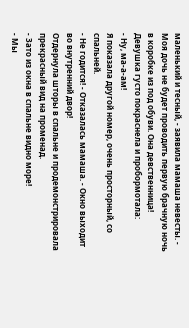маленький и тесный, - заявила мамаша невесты. - Моя дочь не будет проводить первую брачную ночь в коробке из под обуви. Она девственница!
Девушка густо покраснела и пробормотала:
- Ну, ма-а-ам!
Я показала другой номер, очень просторный, со спальней.
- Не годится! - Отказалась мамаша. - Окно выходит во внутренний двор!
Отдернула шторы в спальне и продемонстрировала прекрасный вид на променад.
- Зато из окна в спальне видно море!
- Мы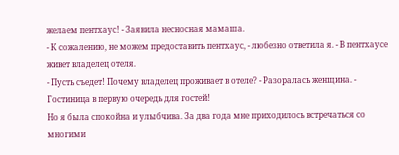желаем пентхаус! - Заявила несносная мамаша.
- К сожалению, не можем предоставить пентхаус, - любезно ответила я. - В пентхаусе живет владелец отеля.
- Пусть съедет! Почему владелец проживает в отеле? - Разоралась женщина. - Гостиница в первую очередь для гостей!
Но я была спокойна и улыбчива. За два года мне приходилось встречаться со многими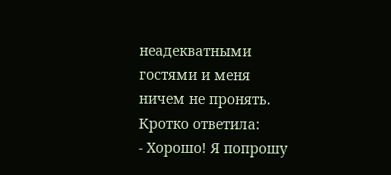неадекватными гостями и меня ничем не пронять.
Кротко ответила:
- Хорошо! Я попрошу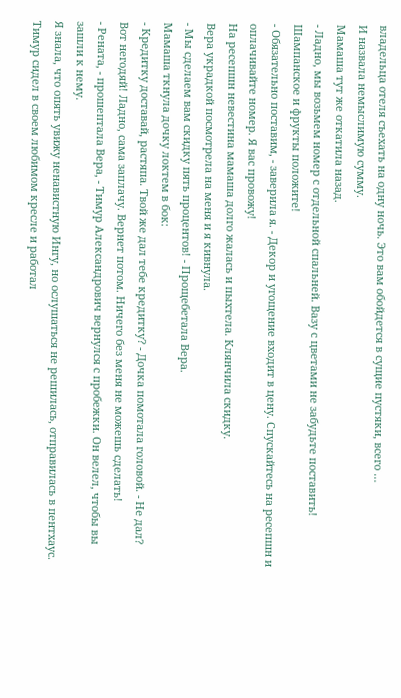владельца отеля съехать на одну ночь. Это вам обойдется в сущие пустяки, всего …
И назвала немыслимую сумму.
Мамаша тут же откатила назад.
- Ладно, мы возьмем номер с отдельной спальней. Вазу с цветами не забудьте поставить! Шампанское и фрукты положите!
- Обязательно поставим, - заверила я. - Декор и угощение входит в цену. Спускайтесь на ресепшн и оплачивайте номер. Я вас провожу!
На ресепшн невестина мамаша долго жалась и пыхтела. Клянчила скидку.
Вера украдкой посмотрела на меня и я кивнула.
- Мы сделаем вам скидку пять процентов! - Прощебетала Вера.
Мамаша ткнула дочку локтем в бок:
- Кредитку доставай, растяпа. Твой же дал тебе кредитку? - Дочка помотала головой. - Не дал? Вот негодяй! Ладно, сама заплачу. Вернет потом. Ничего без меня не можешь сделать!
- Рената, - прошептала Вера, - Тимур Александрович вернулся с пробежки. Он велел, чтобы вы зашли к нему.
Я знала, что опять увижу ненавистную Ингу, но ослушаться не решилась, отправилась в пентхаус.
Тимур сидел в своем любимом кресле и работал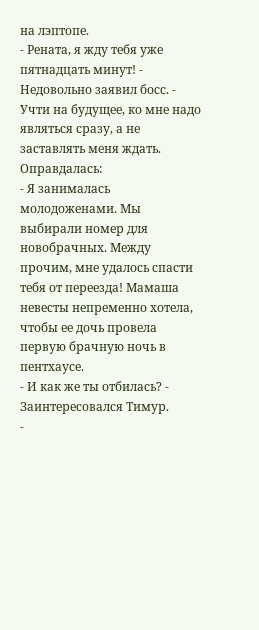на лэптопе.
- Рената, я жду тебя уже пятнадцать минут! - Недовольно заявил босс. - Учти на будущее, ко мне надо являться сразу, а не заставлять меня ждать.
Оправдалась:
- Я занималась молодоженами. Мы выбирали номер для новобрачных. Между прочим, мне удалось спасти тебя от переезда! Мамаша невесты непременно хотела, чтобы ее дочь провела первую брачную ночь в пентхаусе.
- И как же ты отбилась? - Заинтересовался Тимур.
-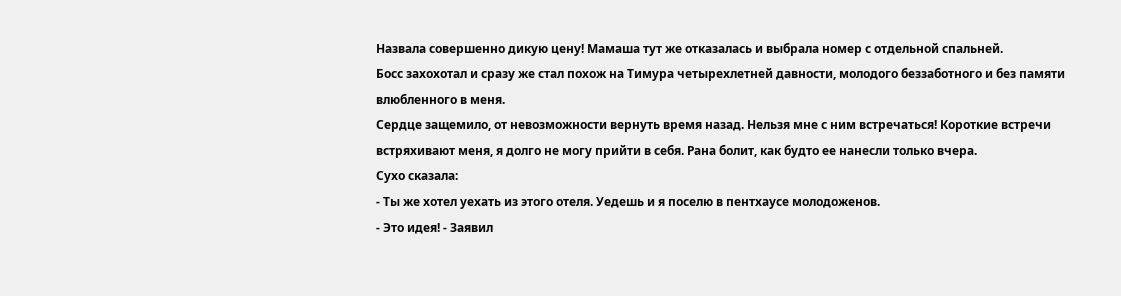Назвала совершенно дикую цену! Мамаша тут же отказалась и выбрала номер с отдельной спальней.
Босс захохотал и сразу же стал похож на Тимура четырехлетней давности, молодого беззаботного и без памяти влюбленного в меня.
Сердце защемило, от невозможности вернуть время назад. Нельзя мне с ним встречаться! Короткие встречи встряхивают меня, я долго не могу прийти в себя. Рана болит, как будто ее нанесли только вчера.
Сухо сказала:
- Ты же хотел уехать из этого отеля. Уедешь и я поселю в пентхаусе молодоженов.
- Это идея! - Заявил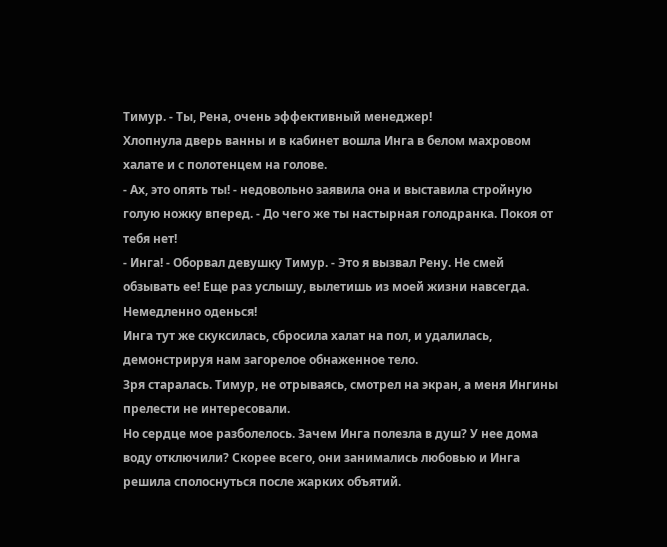Тимур. - Ты, Рена, очень эффективный менеджер!
Хлопнула дверь ванны и в кабинет вошла Инга в белом махровом халате и с полотенцем на голове.
- Ах, это опять ты! - недовольно заявила она и выставила стройную голую ножку вперед. - До чего же ты настырная голодранка. Покоя от тебя нет!
- Инга! - Оборвал девушку Тимур. - Это я вызвал Рену. Не смей обзывать ее! Еще раз услышу, вылетишь из моей жизни навсегда. Немедленно оденься!
Инга тут же скуксилась, сбросила халат на пол, и удалилась, демонстрируя нам загорелое обнаженное тело.
Зря старалась. Тимур, не отрываясь, смотрел на экран, а меня Ингины прелести не интересовали.
Но сердце мое разболелось. Зачем Инга полезла в душ? У нее дома воду отключили? Скорее всего, они занимались любовью и Инга решила сполоснуться после жарких объятий.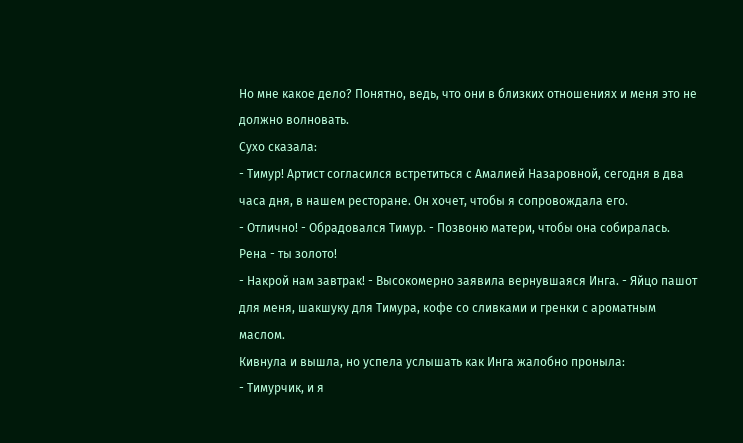Но мне какое дело? Понятно, ведь, что они в близких отношениях и меня это не должно волновать.
Сухо сказала:
- Тимур! Артист согласился встретиться с Амалией Назаровной, сегодня в два часа дня, в нашем ресторане. Он хочет, чтобы я сопровождала его.
- Отлично! - Обрадовался Тимур. - Позвоню матери, чтобы она собиралась. Рена - ты золото!
- Накрой нам завтрак! - Высокомерно заявила вернувшаяся Инга. - Яйцо пашот для меня, шакшуку для Тимура, кофе со сливками и гренки с ароматным маслом.
Кивнула и вышла, но успела услышать как Инга жалобно проныла:
- Тимурчик, и я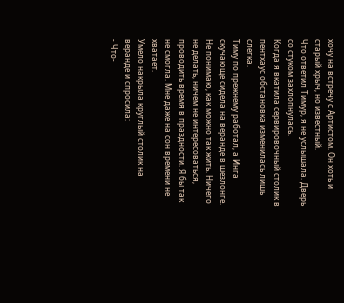хочу на встречу с Артистом. Он хоть и старый хрыч, но известный.
Что ответил Тимур, я не услышала. Дверь со стуком захлопнулась.
Когда я вкатила сервировочный столик в пентхаус обстановка изменилась лишь слегка.
Тиму по прежнему работал, а Инга скучающе сидела на веранде в шезлонге.
Не понимаю, как можно так жить. Ничего не делать, ничем не интересоваться, проводить время в праздности. Я бы так не смогла. Мне даже на сон времени не хватает.
Умело накрыла круглый столик на веранде и спросила:
- Что-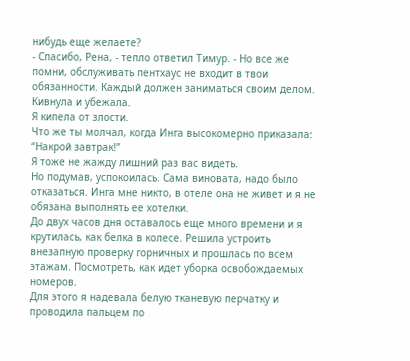нибудь еще желаете?
- Спасибо, Рена, - тепло ответил Тимур. - Но все же помни, обслуживать пентхаус не входит в твои обязанности. Каждый должен заниматься своим делом.
Кивнула и убежала.
Я кипела от злости.
Что же ты молчал, когда Инга высокомерно приказала: “Накрой завтрак!”
Я тоже не жажду лишний раз вас видеть.
Но подумав, успокоилась. Сама виновата, надо было отказаться. Инга мне никто, в отеле она не живет и я не обязана выполнять ее хотелки.
До двух часов дня оставалось еще много времени и я крутилась, как белка в колесе. Решила устроить внезапную проверку горничных и прошлась по всем этажам. Посмотреть, как идет уборка освобождаемых номеров.
Для этого я надевала белую тканевую перчатку и проводила пальцем по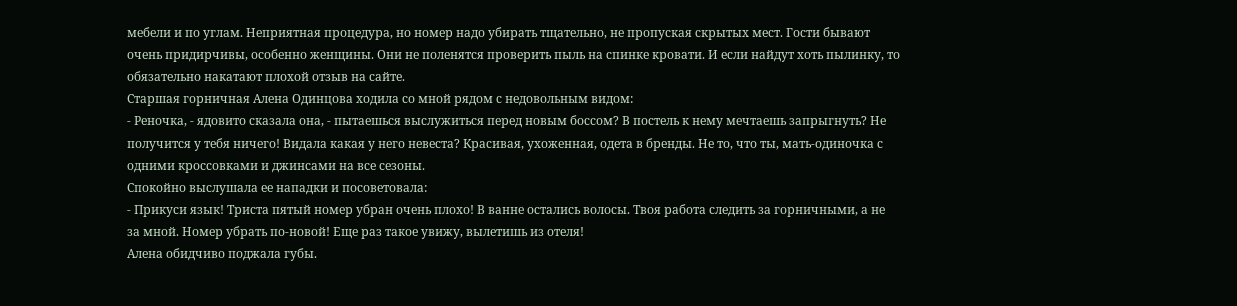мебели и по углам. Неприятная процедура, но номер надо убирать тщательно, не пропуская скрытых мест. Гости бывают очень придирчивы, особенно женщины. Они не поленятся проверить пыль на спинке кровати. И если найдут хоть пылинку, то обязательно накатают плохой отзыв на сайте.
Старшая горничная Алена Одинцова ходила со мной рядом с недовольным видом:
- Реночка, - ядовито сказала она, - пытаешься выслужиться перед новым боссом? В постель к нему мечтаешь запрыгнуть? Не получится у тебя ничего! Видала какая у него невеста? Красивая, ухоженная, одета в бренды. Не то, что ты, мать-одиночка с одними кроссовками и джинсами на все сезоны.
Спокойно выслушала ее нападки и посоветовала:
- Прикуси язык! Триста пятый номер убран очень плохо! В ванне остались волосы. Твоя работа следить за горничными, а не за мной. Номер убрать по-новой! Еще раз такое увижу, вылетишь из отеля!
Алена обидчиво поджала губы.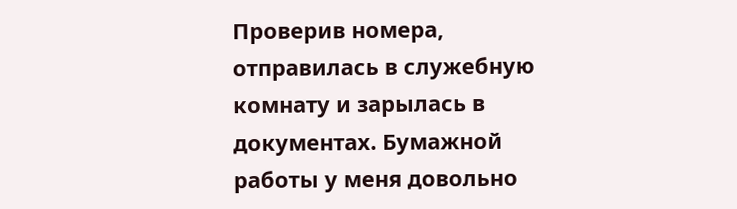Проверив номера, отправилась в служебную комнату и зарылась в документах. Бумажной работы у меня довольно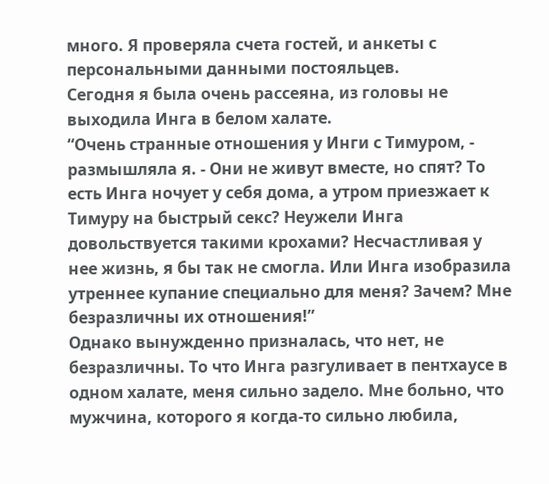много. Я проверяла счета гостей, и анкеты с персональными данными постояльцев.
Сегодня я была очень рассеяна, из головы не выходила Инга в белом халате.
“Очень странные отношения у Инги с Тимуром, - размышляла я. - Они не живут вместе, но спят? То есть Инга ночует у себя дома, а утром приезжает к Тимуру на быстрый секс? Неужели Инга довольствуется такими крохами? Несчастливая у нее жизнь, я бы так не смогла. Или Инга изобразила утреннее купание специально для меня? Зачем? Мне безразличны их отношения!”
Однако вынужденно призналась, что нет, не безразличны. То что Инга разгуливает в пентхаусе в одном халате, меня сильно задело. Мне больно, что мужчина, которого я когда-то сильно любила,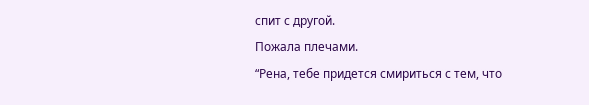спит с другой.
Пожала плечами.
“Рена, тебе придется смириться с тем, что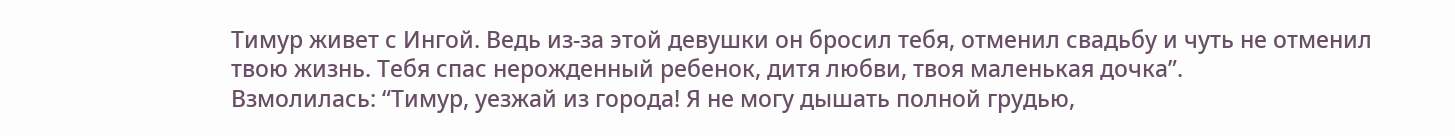Тимур живет с Ингой. Ведь из-за этой девушки он бросил тебя, отменил свадьбу и чуть не отменил твою жизнь. Тебя спас нерожденный ребенок, дитя любви, твоя маленькая дочка”.
Взмолилась: “Тимур, уезжай из города! Я не могу дышать полной грудью,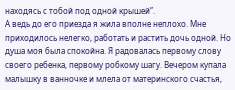находясь с тобой под одной крышей”.
А ведь до его приезда я жила вполне неплохо. Мне приходилось нелегко, работать и растить дочь одной. Но душа моя была спокойна. Я радовалась первому слову своего ребенка, первому робкому шагу. Вечером купала малышку в ванночке и млела от материнского счастья,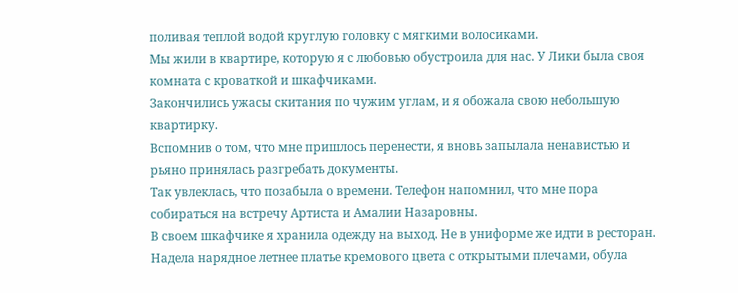поливая теплой водой круглую головку с мягкими волосиками.
Мы жили в квартире, которую я с любовью обустроила для нас. У Лики была своя комната с кроваткой и шкафчиками.
Закончились ужасы скитания по чужим углам, и я обожала свою небольшую квартирку.
Вспомнив о том, что мне пришлось перенести, я вновь запылала ненавистью и рьяно принялась разгребать документы.
Так увлеклась, что позабыла о времени. Телефон напомнил, что мне пора собираться на встречу Артиста и Амалии Назаровны.
В своем шкафчике я хранила одежду на выход. Не в униформе же идти в ресторан. Надела нарядное летнее платье кремового цвета с открытыми плечами, обула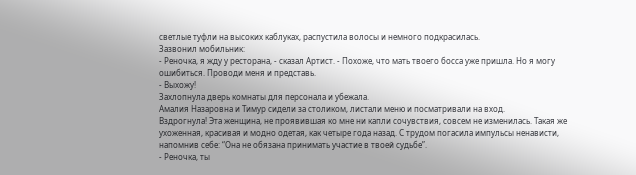светлые туфли на высоких каблуках, распустила волосы и немного подкрасилась.
Зазвонил мобильник:
- Реночка, я жду у ресторана, - сказал Артист. - Похоже, что мать твоего босса уже пришла. Но я могу ошибиться. Проводи меня и представь.
- Выхожу!
Захлопнула дверь комнаты для персонала и убежала.
Амалия Назаровна и Тимур сидели за столиком, листали меню и посматривали на вход.
Вздрогнула! Эта женщина, не проявившая ко мне ни капли сочувствия, совсем не изменилась. Такая же ухоженная, красивая и модно одетая, как четыре года назад. С трудом погасила импульсы ненависти, напомнив себе: “Она не обязана принимать участие в твоей судьбе”.
- Реночка, ты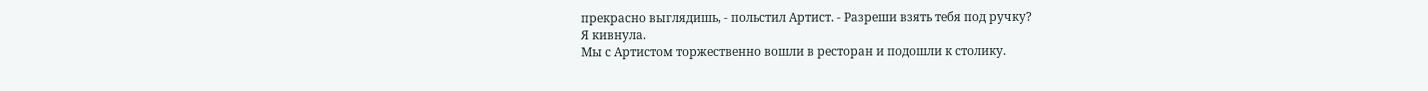прекрасно выглядишь, - польстил Артист. - Разреши взять тебя под ручку?
Я кивнула.
Мы с Артистом торжественно вошли в ресторан и подошли к столику.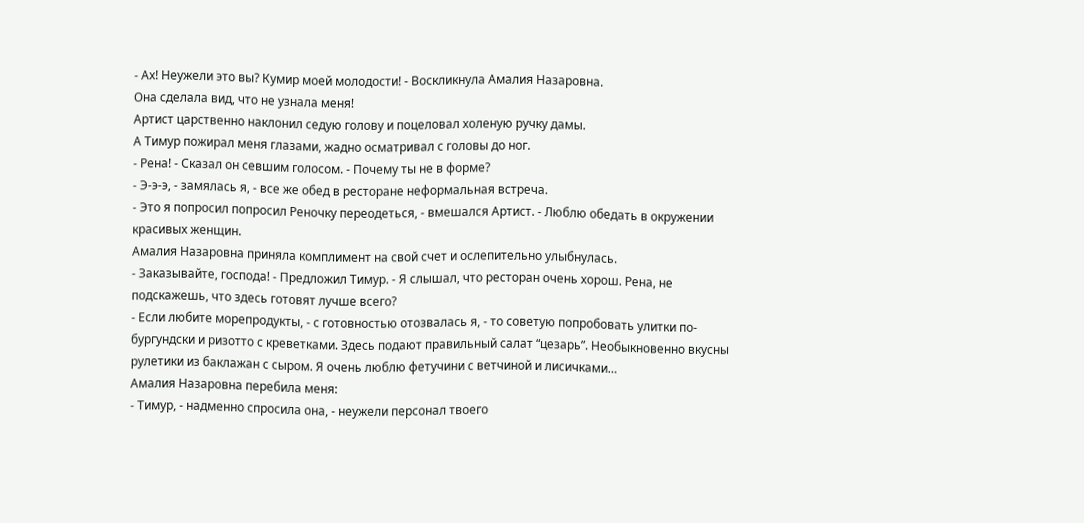- Ах! Неужели это вы? Кумир моей молодости! - Воскликнула Амалия Назаровна.
Она сделала вид, что не узнала меня!
Артист царственно наклонил седую голову и поцеловал холеную ручку дамы.
А Тимур пожирал меня глазами, жадно осматривал с головы до ног.
- Рена! - Сказал он севшим голосом. - Почему ты не в форме?
- Э-э-э, - замялась я, - все же обед в ресторане неформальная встреча.
- Это я попросил попросил Реночку переодеться, - вмешался Артист. - Люблю обедать в окружении красивых женщин.
Амалия Назаровна приняла комплимент на свой счет и ослепительно улыбнулась.
- Заказывайте, господа! - Предложил Тимур. - Я слышал, что ресторан очень хорош. Рена, не подскажешь, что здесь готовят лучше всего?
- Если любите морепродукты, - с готовностью отозвалась я, - то советую попробовать улитки по-бургундски и ризотто с креветками. Здесь подают правильный салат “цезарь”. Необыкновенно вкусны рулетики из баклажан с сыром. Я очень люблю фетучини с ветчиной и лисичками…
Амалия Назаровна перебила меня:
- Тимур, - надменно спросила она, - неужели персонал твоего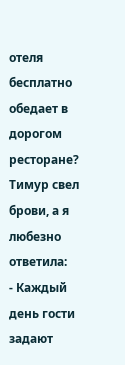отеля бесплатно обедает в дорогом ресторане?
Тимур свел брови, а я любезно ответила:
- Каждый день гости задают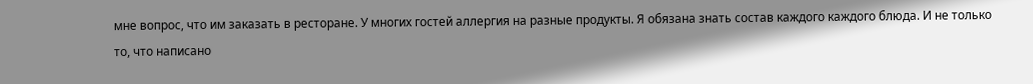мне вопрос, что им заказать в ресторане. У многих гостей аллергия на разные продукты. Я обязана знать состав каждого каждого блюда. И не только то, что написано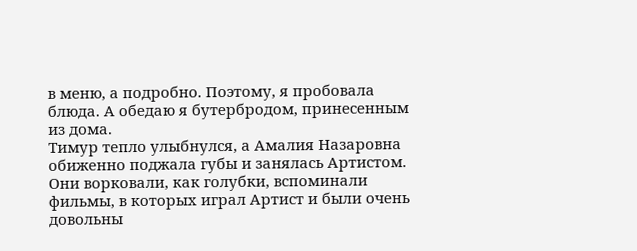в меню, а подробно. Поэтому, я пробовала блюда. А обедаю я бутербродом, принесенным из дома.
Тимур тепло улыбнулся, а Амалия Назаровна обиженно поджала губы и занялась Артистом.
Они ворковали, как голубки, вспоминали фильмы, в которых играл Артист и были очень довольны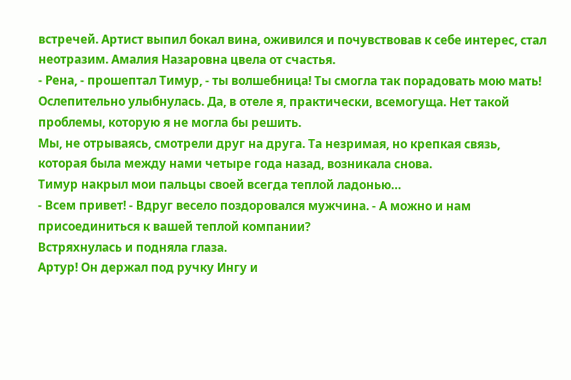встречей. Артист выпил бокал вина, оживился и почувствовав к себе интерес, стал неотразим. Амалия Назаровна цвела от счастья.
- Рена, - прошептал Тимур, - ты волшебница! Ты смогла так порадовать мою мать!
Ослепительно улыбнулась. Да, в отеле я, практически, всемогуща. Нет такой проблемы, которую я не могла бы решить.
Мы, не отрываясь, смотрели друг на друга. Та незримая, но крепкая связь, которая была между нами четыре года назад, возникала снова.
Тимур накрыл мои пальцы своей всегда теплой ладонью…
- Всем привет! - Вдруг весело поздоровался мужчина. - А можно и нам присоединиться к вашей теплой компании?
Встряхнулась и подняла глаза.
Артур! Он держал под ручку Ингу и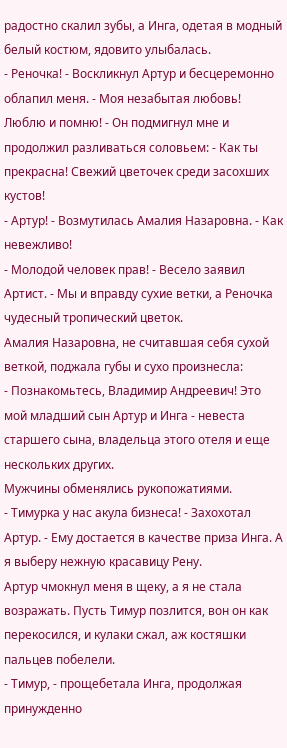радостно скалил зубы, а Инга, одетая в модный белый костюм, ядовито улыбалась.
- Реночка! - Воскликнул Артур и бесцеремонно облапил меня. - Моя незабытая любовь! Люблю и помню! - Он подмигнул мне и продолжил разливаться соловьем: - Как ты прекрасна! Свежий цветочек среди засохших кустов!
- Артур! - Возмутилась Амалия Назаровна. - Как невежливо!
- Молодой человек прав! - Весело заявил Артист. - Мы и вправду сухие ветки, а Реночка чудесный тропический цветок.
Амалия Назаровна, не считавшая себя сухой веткой, поджала губы и сухо произнесла:
- Познакомьтесь, Владимир Андреевич! Это мой младший сын Артур и Инга - невеста старшего сына, владельца этого отеля и еще нескольких других.
Мужчины обменялись рукопожатиями.
- Тимурка у нас акула бизнеса! - Захохотал Артур. - Ему достается в качестве приза Инга. А я выберу нежную красавицу Рену.
Артур чмокнул меня в щеку, а я не стала возражать. Пусть Тимур позлится, вон он как перекосился, и кулаки сжал, аж костяшки пальцев побелели.
- Тимур, - прощебетала Инга, продолжая принужденно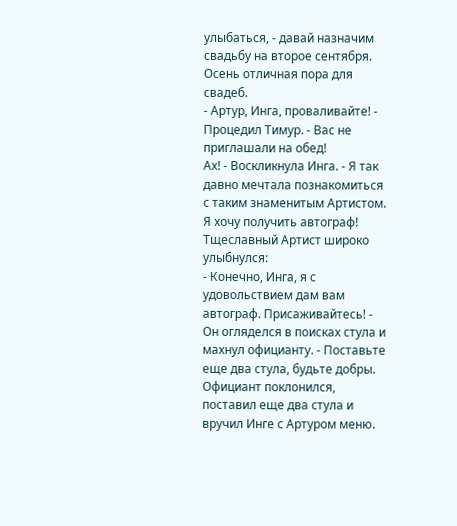улыбаться, - давай назначим свадьбу на второе сентября. Осень отличная пора для свадеб.
- Артур, Инга, проваливайте! - Процедил Тимур. - Вас не приглашали на обед!
Ах! - Воскликнула Инга. - Я так давно мечтала познакомиться с таким знаменитым Артистом. Я хочу получить автограф!
Тщеславный Артист широко улыбнулся:
- Конечно, Инга, я с удовольствием дам вам автограф. Присаживайтесь! - Он огляделся в поисках стула и махнул официанту. - Поставьте еще два стула, будьте добры.
Официант поклонился, поставил еще два стула и вручил Инге с Артуром меню.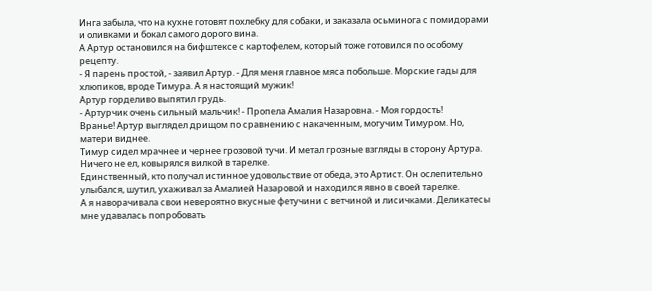Инга забыла, что на кухне готовят похлебку для собаки, и заказала осьминога с помидорами и оливками и бокал самого дорого вина.
А Артур остановился на бифштексе с картофелем, который тоже готовился по особому рецепту.
- Я парень простой, - заявил Артур. - Для меня главное мяса побольше. Морские гады для хлюпиков, вроде Тимура. А я настоящий мужик!
Артур горделиво выпятил грудь.
- Артурчик очень сильный мальчик! - Пропела Амалия Назаровна. - Моя гордость!
Вранье! Артур выглядел дрищом по сравнению с накаченным, могучим Тимуром. Но, матери виднее.
Тимур сидел мрачнее и чернее грозовой тучи. И метал грозные взгляды в сторону Артура. Ничего не ел, ковырялся вилкой в тарелке.
Единственный, кто получал истинное удовольствие от обеда, это Артист. Он ослепительно улыбался, шутил, ухаживал за Амалией Назаровой и находился явно в своей тарелке.
А я наворачивала свои невероятно вкусные фетучини с ветчиной и лисичками. Деликатесы мне удавалась попробовать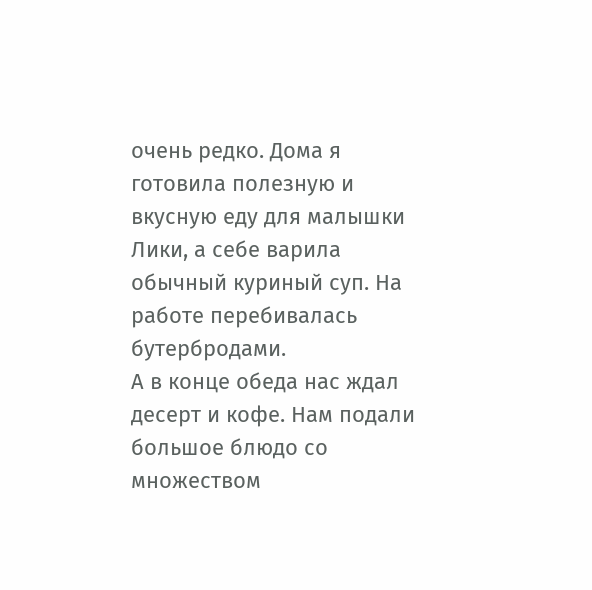очень редко. Дома я готовила полезную и вкусную еду для малышки Лики, а себе варила обычный куриный суп. На работе перебивалась бутербродами.
А в конце обеда нас ждал десерт и кофе. Нам подали большое блюдо со множеством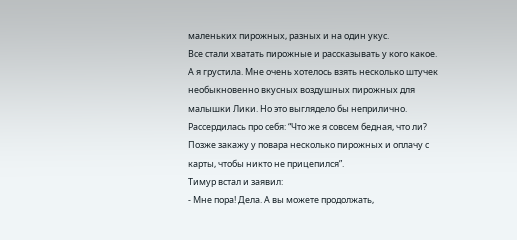маленьких пирожных, разных и на один укус.
Все стали хватать пирожные и рассказывать у кого какое.
А я грустила. Мне очень хотелось взять несколько штучек необыкновенно вкусных воздушных пирожных для малышки Лики. Но это выглядело бы неприлично.
Рассердилась про себя: “Что же я совсем бедная, что ли? Позже закажу у повара несколько пирожных и оплачу с карты, чтобы никто не прицепился”.
Тимур встал и заявил:
- Мне пора! Дела. А вы можете продолжать,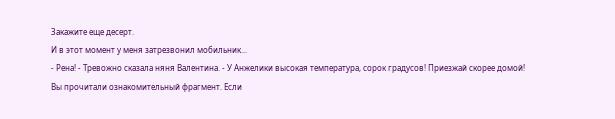Закажите еще десерт.
И в этот момент у меня затрезвонил мобильник...
- Рена! - Тревожно сказала няня Валентина. - У Анжелики высокая температура, сорок градусов! Приезжай скорее домой!
Вы прочитали ознакомительный фрагмент. Если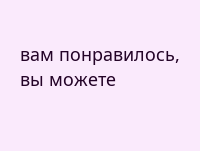вам понравилось, вы можете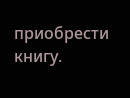приобрести книгу.